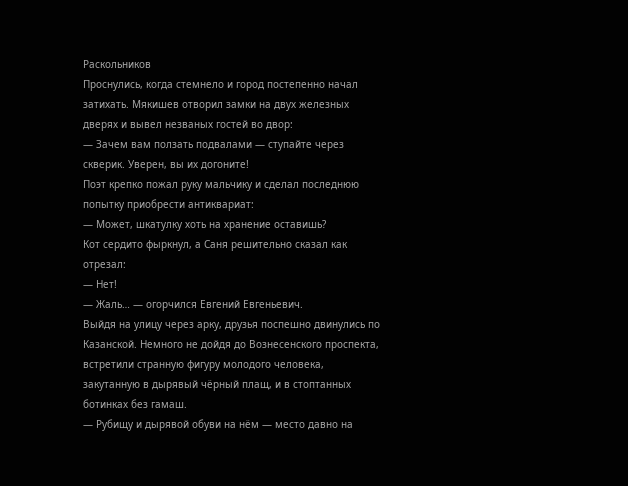Раскольников
Проснулись, когда стемнело и город постепенно начал затихать. Мякишев отворил замки на двух железных дверях и вывел незваных гостей во двор:
— Зачем вам ползать подвалами — ступайте через скверик. Уверен, вы их догоните!
Поэт крепко пожал руку мальчику и сделал последнюю попытку приобрести антиквариат:
— Может, шкатулку хоть на хранение оставишь?
Кот сердито фыркнул, а Саня решительно сказал как отрезал:
— Нет!
— Жаль… — огорчился Евгений Евгеньевич.
Выйдя на улицу через арку, друзья поспешно двинулись по Казанской. Немного не дойдя до Вознесенского проспекта, встретили странную фигуру молодого человека, закутанную в дырявый чёрный плащ, и в стоптанных ботинках без гамаш.
— Рубищу и дырявой обуви на нём — место давно на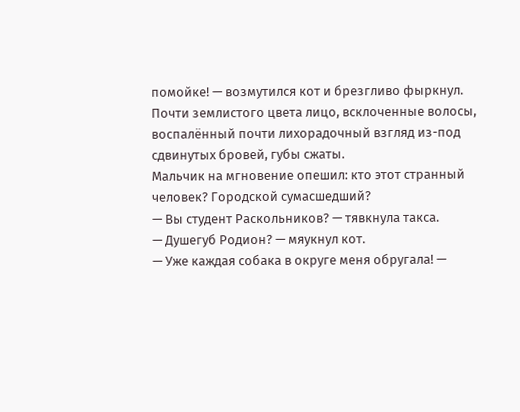помойке! — возмутился кот и брезгливо фыркнул.
Почти землистого цвета лицо, всклоченные волосы, воспалённый почти лихорадочный взгляд из-под сдвинутых бровей, губы сжаты.
Мальчик на мгновение опешил: кто этот странный человек? Городской сумасшедший?
— Вы студент Раскольников? — тявкнула такса.
— Душегуб Родион? — мяукнул кот.
— Уже каждая собака в округе меня обругала! —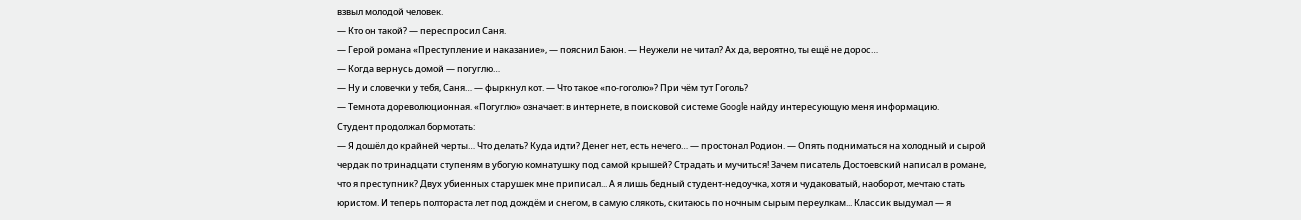взвыл молодой человек.
— Кто он такой? — переспросил Саня.
— Герой романа «Преступление и наказание», — пояснил Баюн. — Неужели не читал? Ах да, вероятно, ты ещё не дорос…
— Когда вернусь домой — погуглю…
— Ну и словечки у тебя, Саня… — фыркнул кот. — Что такое «по-гоголю»? При чём тут Гоголь?
— Темнота дореволюционная. «Погуглю» означает: в интернете, в поисковой системе Google найду интересующую меня информацию.
Студент продолжал бормотать:
— Я дошёл до крайней черты… Что делать? Куда идти? Денег нет, есть нечего… — простонал Родион. — Опять подниматься на холодный и сырой чердак по тринадцати ступеням в убогую комнатушку под самой крышей? Страдать и мучиться! Зачем писатель Достоевский написал в романе, что я преступник? Двух убиенных старушек мне приписал... А я лишь бедный студент-недоучка, хотя и чудаковатый, наоборот, мечтаю стать юристом. И теперь полтораста лет под дождём и снегом, в самую слякоть, скитаюсь по ночным сырым переулкам... Классик выдумал — я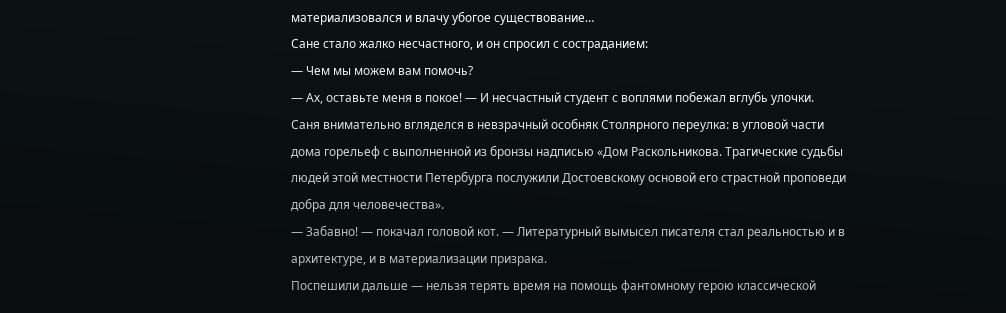материализовался и влачу убогое существование…
Сане стало жалко несчастного, и он спросил с состраданием:
— Чем мы можем вам помочь?
— Ах, оставьте меня в покое! — И несчастный студент с воплями побежал вглубь улочки.
Саня внимательно вгляделся в невзрачный особняк Столярного переулка: в угловой части дома горельеф с выполненной из бронзы надписью «Дом Раскольникова. Трагические судьбы людей этой местности Петербурга послужили Достоевскому основой его страстной проповеди добра для человечества».
— Забавно! — покачал головой кот. — Литературный вымысел писателя стал реальностью и в архитектуре, и в материализации призрака.
Поспешили дальше — нельзя терять время на помощь фантомному герою классической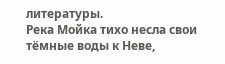литературы.
Река Мойка тихо несла свои тёмные воды к Неве,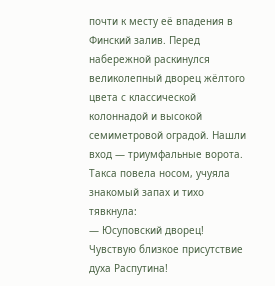почти к месту её впадения в Финский залив. Перед набережной раскинулся великолепный дворец жёлтого цвета с классической колоннадой и высокой семиметровой оградой. Нашли вход — триумфальные ворота.
Такса повела носом, учуяла знакомый запах и тихо тявкнула:
— Юсуповский дворец! Чувствую близкое присутствие духа Распутина!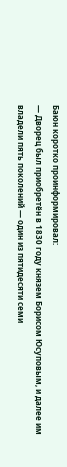Баюн коротко проинформировал:
— Дворец был приобретён в 1830 году князем Борисом Юсуповым, и далее им владели пять поколений — один из пятидесяти семи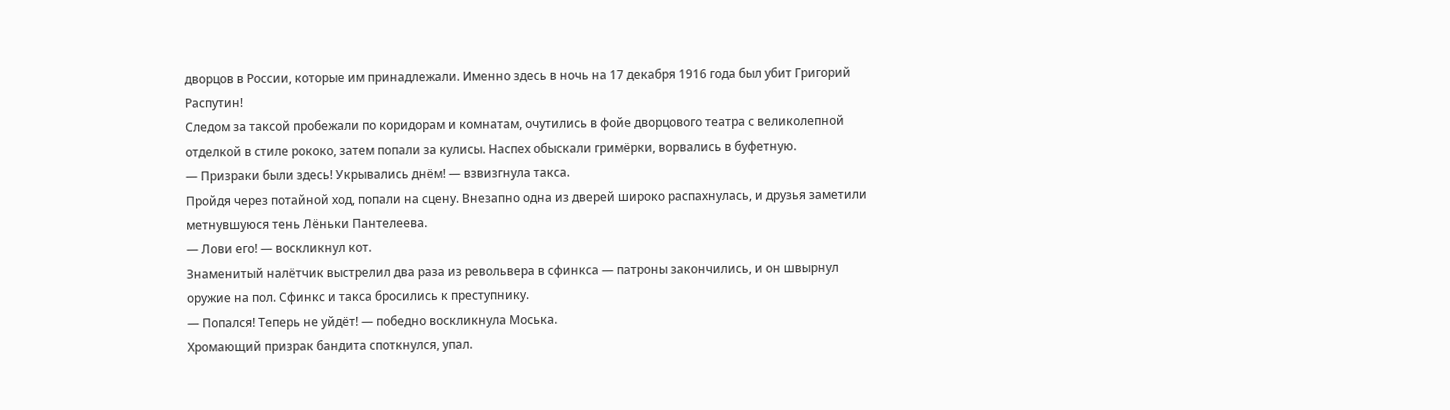дворцов в России, которые им принадлежали. Именно здесь в ночь на 17 декабря 1916 года был убит Григорий Распутин!
Следом за таксой пробежали по коридорам и комнатам, очутились в фойе дворцового театра с великолепной отделкой в стиле рококо, затем попали за кулисы. Наспех обыскали гримёрки, ворвались в буфетную.
— Призраки были здесь! Укрывались днём! — взвизгнула такса.
Пройдя через потайной ход, попали на сцену. Внезапно одна из дверей широко распахнулась, и друзья заметили метнувшуюся тень Лёньки Пантелеева.
— Лови его! — воскликнул кот.
Знаменитый налётчик выстрелил два раза из револьвера в сфинкса — патроны закончились, и он швырнул оружие на пол. Сфинкс и такса бросились к преступнику.
— Попался! Теперь не уйдёт! — победно воскликнула Моська.
Хромающий призрак бандита споткнулся, упал.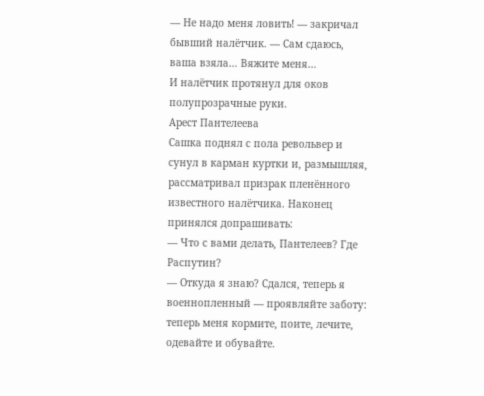— Не надо меня ловить! — закричал бывший налётчик. — Сам сдаюсь, ваша взяла… Вяжите меня…
И налётчик протянул для оков полупрозрачные руки.
Арест Пантелеева
Сашка поднял с пола револьвер и сунул в карман куртки и, размышляя, рассматривал призрак пленённого известного налётчика. Наконец принялся допрашивать:
— Что с вами делать, Пантелеев? Где Распутин?
— Откуда я знаю? Сдался, теперь я военнопленный — проявляйте заботу: теперь меня кормите, поите, лечите, одевайте и обувайте.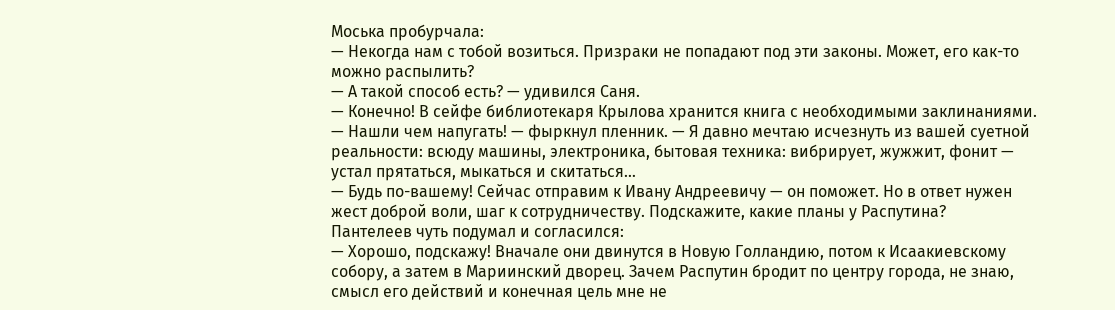Моська пробурчала:
— Некогда нам с тобой возиться. Призраки не попадают под эти законы. Может, его как-то можно распылить?
— А такой способ есть? — удивился Саня.
— Конечно! В сейфе библиотекаря Крылова хранится книга с необходимыми заклинаниями.
— Нашли чем напугать! — фыркнул пленник. — Я давно мечтаю исчезнуть из вашей суетной реальности: всюду машины, электроника, бытовая техника: вибрирует, жужжит, фонит — устал прятаться, мыкаться и скитаться…
— Будь по-вашему! Сейчас отправим к Ивану Андреевичу — он поможет. Но в ответ нужен жест доброй воли, шаг к сотрудничеству. Подскажите, какие планы у Распутина?
Пантелеев чуть подумал и согласился:
— Хорошо, подскажу! Вначале они двинутся в Новую Голландию, потом к Исаакиевскому собору, а затем в Мариинский дворец. Зачем Распутин бродит по центру города, не знаю, смысл его действий и конечная цель мне не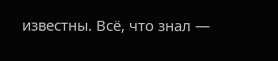известны. Всё, что знал —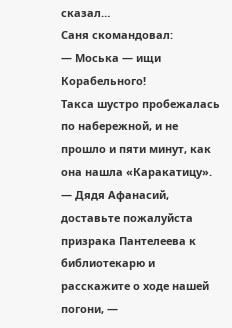сказал…
Саня скомандовал:
— Моська — ищи Корабельного!
Такса шустро пробежалась по набережной, и не прошло и пяти минут, как она нашла «Каракатицу».
— Дядя Афанасий, доставьте пожалуйста призрака Пантелеева к библиотекарю и расскажите о ходе нашей погони, —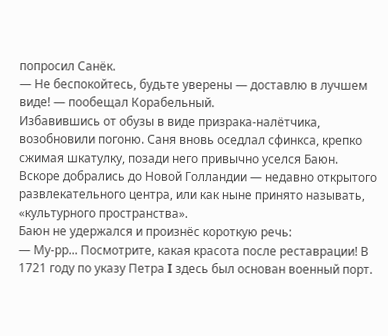попросил Санёк.
— Не беспокойтесь, будьте уверены — доставлю в лучшем виде! — пообещал Корабельный.
Избавившись от обузы в виде призрака-налётчика, возобновили погоню. Саня вновь оседлал сфинкса, крепко сжимая шкатулку, позади него привычно уселся Баюн. Вскоре добрались до Новой Голландии — недавно открытого развлекательного центра, или как ныне принято называть, «культурного пространства».
Баюн не удержался и произнёс короткую речь:
— Му-рр... Посмотрите, какая красота после реставрации! В 1721 году по указу Петра I здесь был основан военный порт.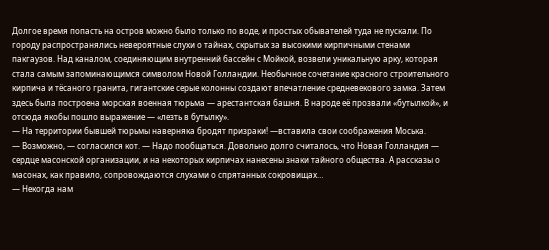Долгое время попасть на остров можно было только по воде, и простых обывателей туда не пускали. По городу распространялись невероятные слухи о тайнах, скрытых за высокими кирпичными стенами пакгаузов. Над каналом, соединяющим внутренний бассейн с Мойкой, возвели уникальную арку, которая стала самым запоминающимся символом Новой Голландии. Необычное сочетание красного строительного кирпича и тёсаного гранита, гигантские серые колонны создают впечатление средневекового замка. Затем здесь была построена морская военная тюрьма — арестантская башня. В народе её прозвали «бутылкой», и отсюда якобы пошло выражение — «лезть в бутылку».
— На территории бывшей тюрьмы наверняка бродят призраки! —вставила свои соображения Моська.
— Возможно, — согласился кот. — Надо пообщаться. Довольно долго считалось, что Новая Голландия — сердце масонской организации, и на некоторых кирпичах нанесены знаки тайного общества. А рассказы о масонах, как правило, сопровождаются слухами о спрятанных сокровищах…
— Некогда нам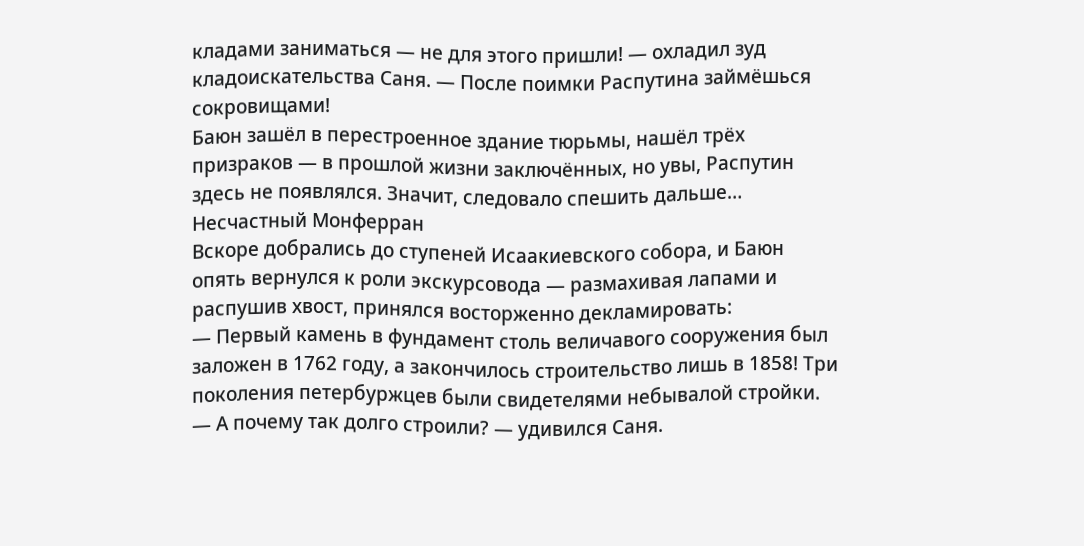кладами заниматься — не для этого пришли! — охладил зуд кладоискательства Саня. — После поимки Распутина займёшься сокровищами!
Баюн зашёл в перестроенное здание тюрьмы, нашёл трёх призраков — в прошлой жизни заключённых, но увы, Распутин здесь не появлялся. Значит, следовало спешить дальше…
Несчастный Монферран
Вскоре добрались до ступеней Исаакиевского собора, и Баюн опять вернулся к роли экскурсовода — размахивая лапами и распушив хвост, принялся восторженно декламировать:
— Первый камень в фундамент столь величавого сооружения был заложен в 1762 году, а закончилось строительство лишь в 1858! Три поколения петербуржцев были свидетелями небывалой стройки.
— А почему так долго строили? — удивился Саня.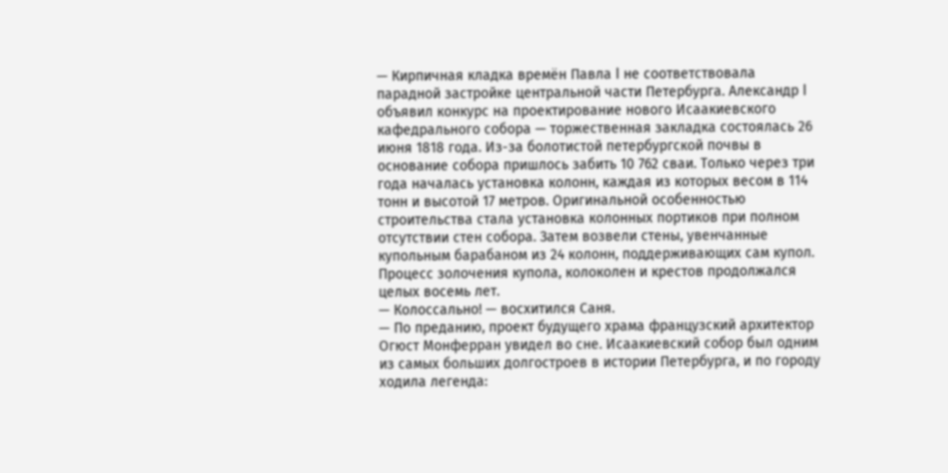— Кирпичная кладка времён Павла I не соответствовала парадной застройке центральной части Петербурга. Александр I объявил конкурс на проектирование нового Исаакиевского кафедрального собора — торжественная закладка состоялась 26 июня 1818 года. Из-за болотистой петербургской почвы в основание собора пришлось забить 10 762 сваи. Только через три года началась установка колонн, каждая из которых весом в 114 тонн и высотой 17 метров. Оригинальной особенностью строительства стала установка колонных портиков при полном отсутствии стен собора. Затем возвели стены, увенчанные купольным барабаном из 24 колонн, поддерживающих сам купол. Процесс золочения купола, колоколен и крестов продолжался целых восемь лет.
— Колоссально! — восхитился Саня.
— По преданию, проект будущего храма французский архитектор Огюст Монферран увидел во сне. Исаакиевский собор был одним из самых больших долгостроев в истории Петербурга, и по городу ходила легенда: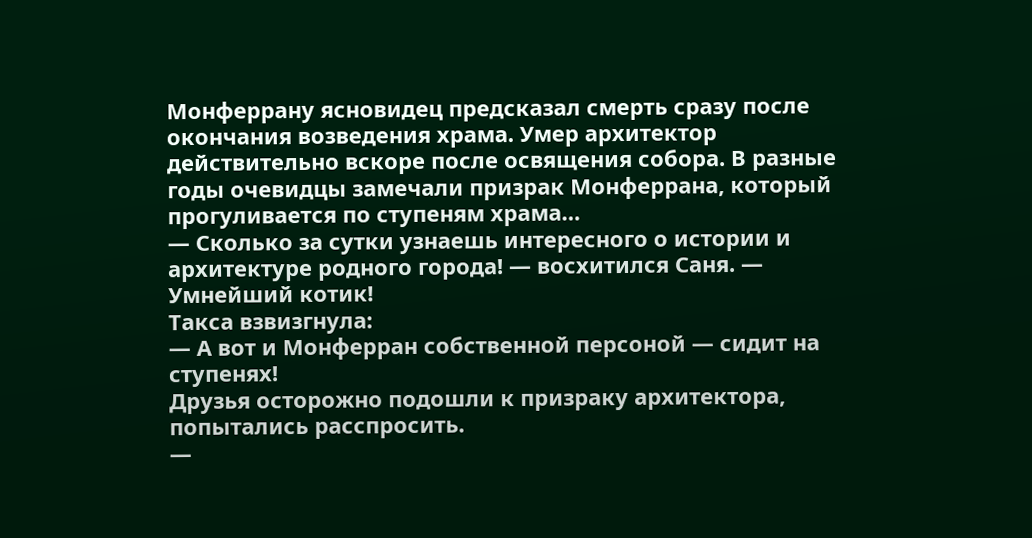Монферрану ясновидец предсказал смерть сразу после окончания возведения храма. Умер архитектор действительно вскоре после освящения собора. В разные годы очевидцы замечали призрак Монферрана, который прогуливается по ступеням храма…
— Сколько за сутки узнаешь интересного о истории и архитектуре родного города! — восхитился Саня. — Умнейший котик!
Такса взвизгнула:
— А вот и Монферран собственной персоной — сидит на ступенях!
Друзья осторожно подошли к призраку архитектора, попытались расспросить.
—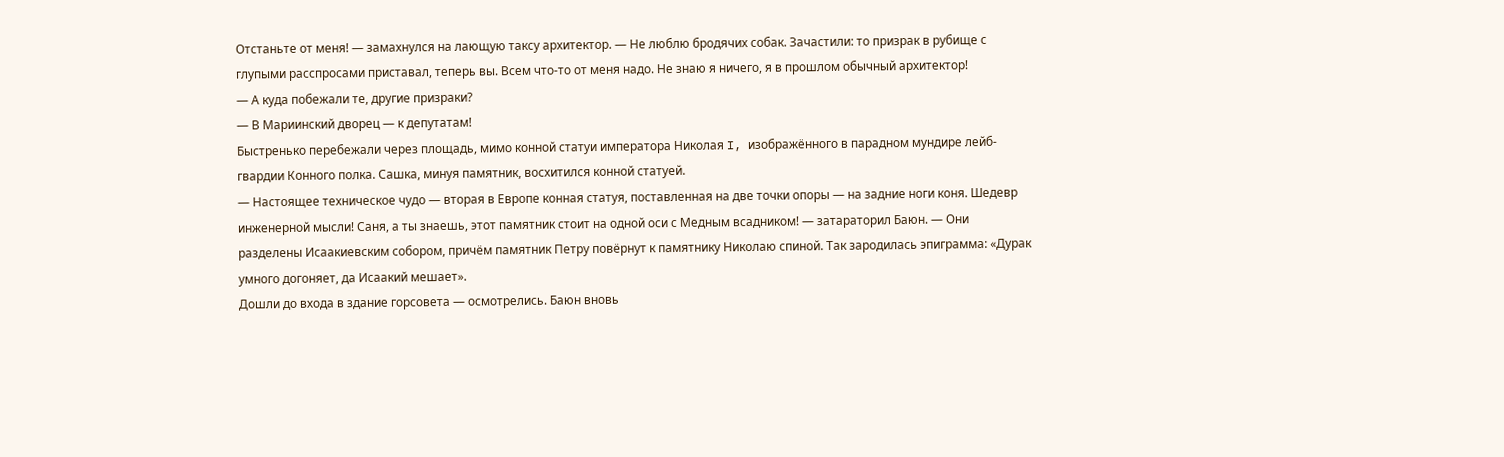Отстаньте от меня! — замахнулся на лающую таксу архитектор. — Не люблю бродячих собак. Зачастили: то призрак в рубище с глупыми расспросами приставал, теперь вы. Всем что-то от меня надо. Не знаю я ничего, я в прошлом обычный архитектор!
— А куда побежали те, другие призраки?
— В Мариинский дворец — к депутатам!
Быстренько перебежали через площадь, мимо конной статуи императора Николая I, изображённого в парадном мундире лейб-гвардии Конного полка. Сашка, минуя памятник, восхитился конной статуей.
— Настоящее техническое чудо — вторая в Европе конная статуя, поставленная на две точки опоры — на задние ноги коня. Шедевр инженерной мысли! Саня, а ты знаешь, этот памятник стоит на одной оси с Медным всадником! — затараторил Баюн. — Они разделены Исаакиевским собором, причём памятник Петру повёрнут к памятнику Николаю спиной. Так зародилась эпиграмма: «Дурак умного догоняет, да Исаакий мешает».
Дошли до входа в здание горсовета — осмотрелись. Баюн вновь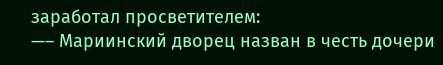заработал просветителем:
—– Мариинский дворец назван в честь дочери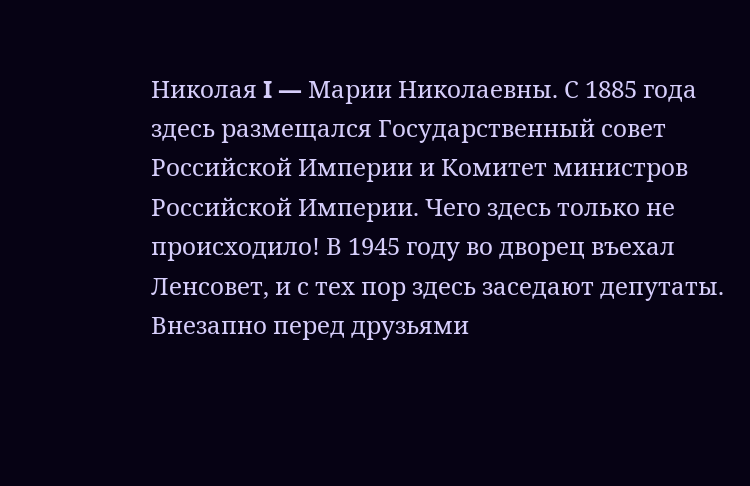Николая I — Марии Николаевны. С 1885 года здесь размещался Государственный совет Российской Империи и Комитет министров Российской Империи. Чего здесь только не происходило! В 1945 году во дворец въехал Ленсовет, и с тех пор здесь заседают депутаты.
Внезапно перед друзьями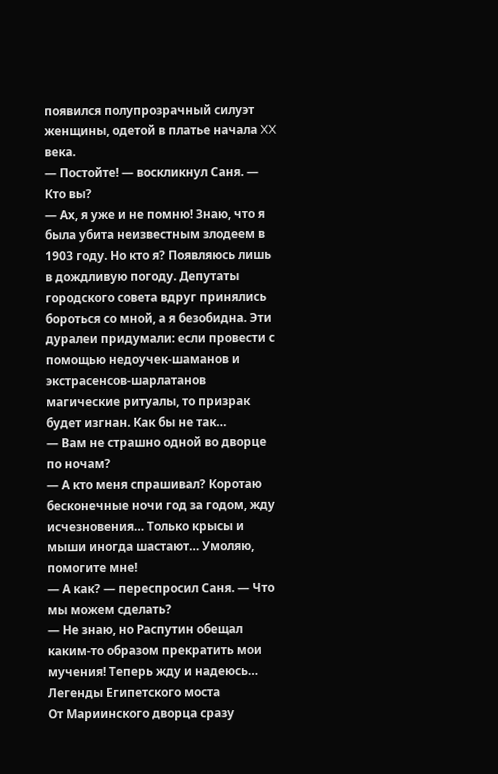появился полупрозрачный силуэт женщины, одетой в платье начала XX века.
— Постойте! — воскликнул Саня. — Кто вы?
— Ах, я уже и не помню! Знаю, что я была убита неизвестным злодеем в 1903 году. Но кто я? Появляюсь лишь в дождливую погоду. Депутаты городского совета вдруг принялись бороться со мной, а я безобидна. Эти дуралеи придумали: если провести с помощью недоучек-шаманов и экстрасенсов-шарлатанов магические ритуалы, то призрак будет изгнан. Как бы не так…
— Вам не страшно одной во дворце по ночам?
— А кто меня спрашивал? Коротаю бесконечные ночи год за годом, жду исчезновения… Только крысы и мыши иногда шастают… Умоляю, помогите мне!
— А как? — переспросил Саня. — Что мы можем сделать?
— Не знаю, но Распутин обещал каким-то образом прекратить мои мучения! Теперь жду и надеюсь…
Легенды Египетского моста
От Мариинского дворца сразу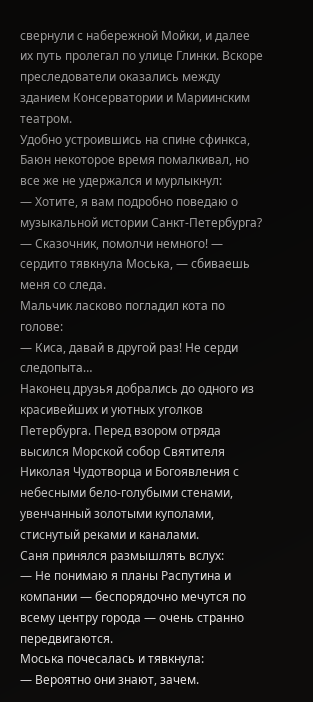свернули с набережной Мойки, и далее их путь пролегал по улице Глинки. Вскоре преследователи оказались между зданием Консерватории и Мариинским театром.
Удобно устроившись на спине сфинкса, Баюн некоторое время помалкивал, но все же не удержался и мурлыкнул:
— Хотите, я вам подробно поведаю о музыкальной истории Санкт-Петербурга?
— Сказочник, помолчи немного! — сердито тявкнула Моська, — сбиваешь меня со следа.
Мальчик ласково погладил кота по голове:
— Киса, давай в другой раз! Не серди следопыта…
Наконец друзья добрались до одного из красивейших и уютных уголков Петербурга. Перед взором отряда высился Морской собор Святителя Николая Чудотворца и Богоявления с небесными бело-голубыми стенами, увенчанный золотыми куполами, стиснутый реками и каналами.
Саня принялся размышлять вслух:
— Не понимаю я планы Распутина и компании — беспорядочно мечутся по всему центру города — очень странно передвигаются.
Моська почесалась и тявкнула:
— Вероятно они знают, зачем.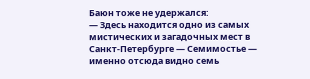Баюн тоже не удержался:
— Здесь находится одно из самых мистических и загадочных мест в Санкт-Петербурге — Семимостье — именно отсюда видно семь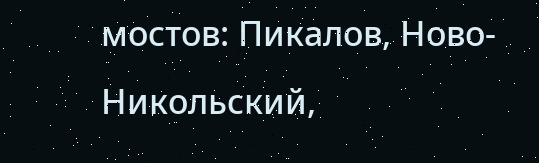мостов: Пикалов, Ново-Никольский,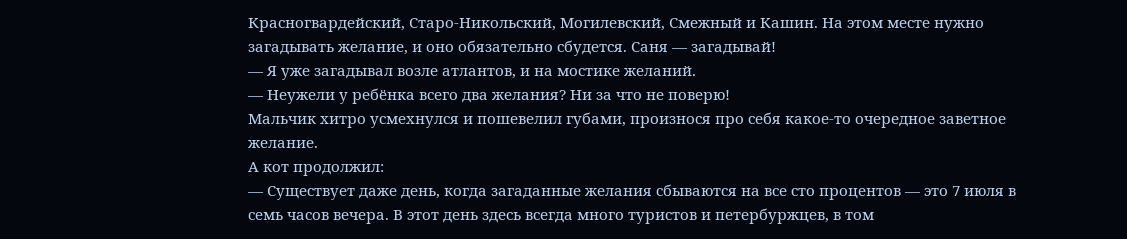Красногвардейский, Старо-Никольский, Могилевский, Смежный и Кашин. На этом месте нужно загадывать желание, и оно обязательно сбудется. Саня — загадывай!
— Я уже загадывал возле атлантов, и на мостике желаний.
— Неужели у ребёнка всего два желания? Ни за что не поверю!
Мальчик хитро усмехнулся и пошевелил губами, произнося про себя какое-то очередное заветное желание.
А кот продолжил:
— Существует даже день, когда загаданные желания сбываются на все сто процентов — это 7 июля в семь часов вечера. В этот день здесь всегда много туристов и петербуржцев, в том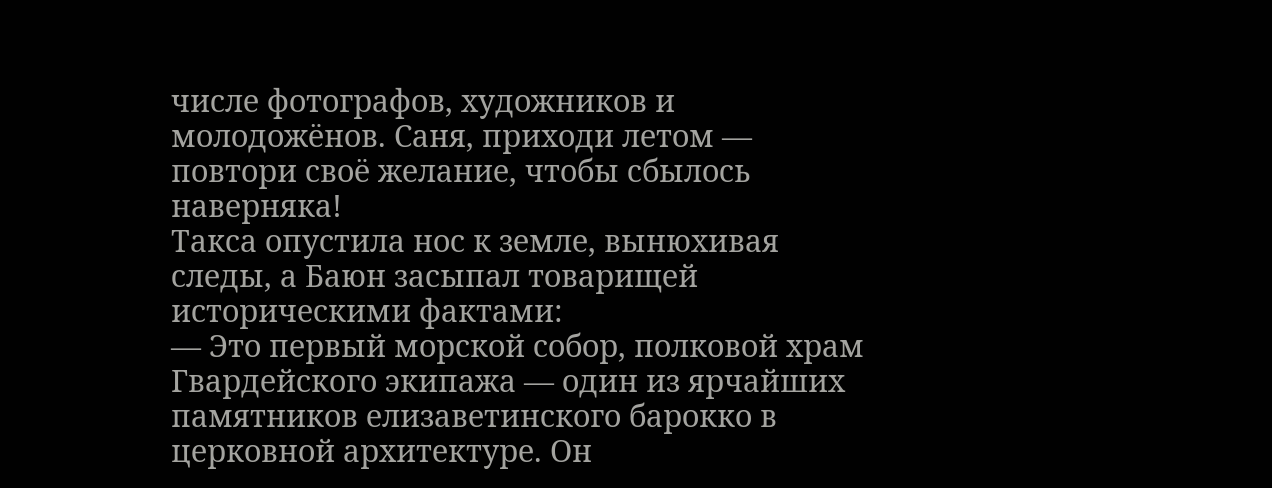числе фотографов, художников и молодожёнов. Саня, приходи летом — повтори своё желание, чтобы сбылось наверняка!
Такса опустила нос к земле, вынюхивая следы, а Баюн засыпал товарищей историческими фактами:
— Это первый морской собор, полковой храм Гвардейского экипажа — один из ярчайших памятников елизаветинского барокко в церковной архитектуре. Он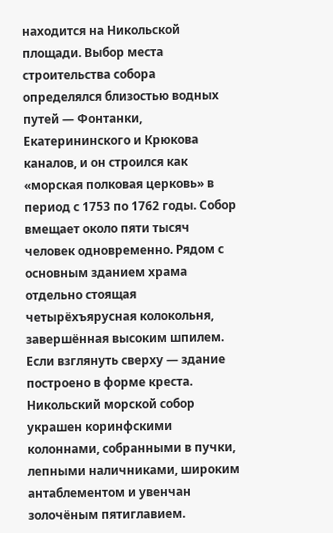находится на Никольской площади. Выбор места строительства собора определялся близостью водных путей — Фонтанки, Екатерининского и Крюкова каналов, и он строился как «морская полковая церковь» в период с 1753 по 1762 годы. Собор вмещает около пяти тысяч человек одновременно. Рядом с основным зданием храма отдельно стоящая четырёхъярусная колокольня, завершённая высоким шпилем. Если взглянуть сверху — здание построено в форме креста. Никольский морской собор украшен коринфскими колоннами, собранными в пучки, лепными наличниками, широким антаблементом и увенчан золочёным пятиглавием.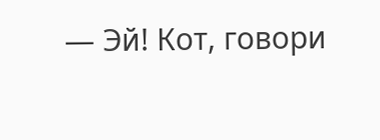— Эй! Кот, говори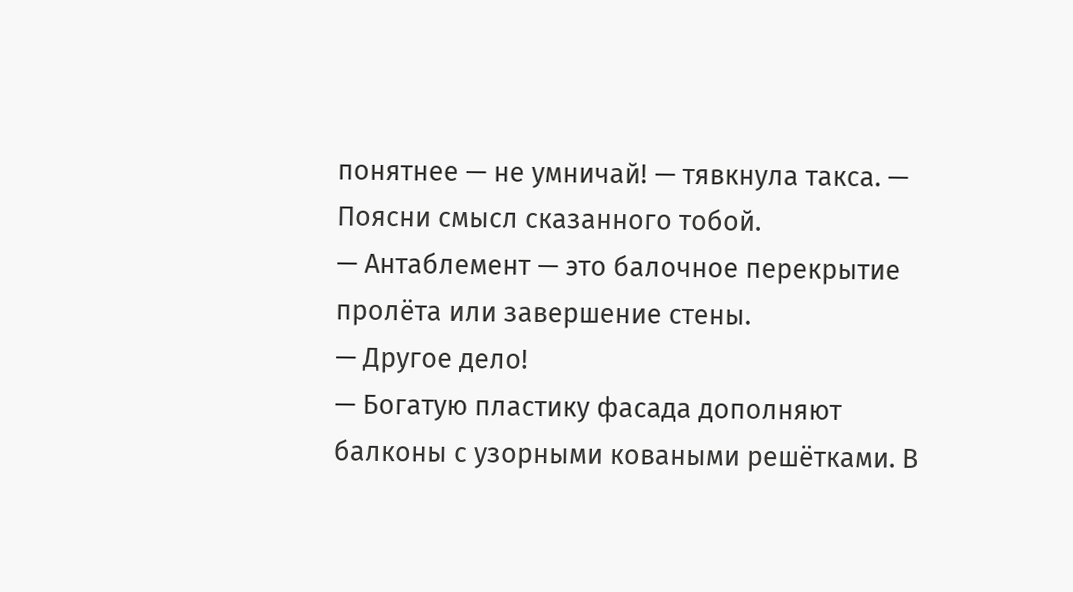понятнее — не умничай! — тявкнула такса. — Поясни смысл сказанного тобой.
— Антаблемент — это балочное перекрытие пролёта или завершение стены.
— Другое дело!
— Богатую пластику фасада дополняют балконы с узорными коваными решётками. В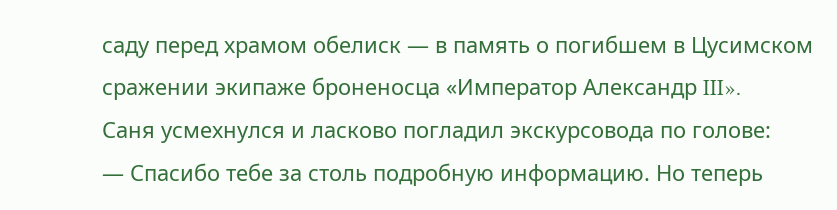саду перед храмом обелиск — в память о погибшем в Цусимском сражении экипаже броненосца «Император Александр III».
Саня усмехнулся и ласково погладил экскурсовода по голове:
— Спасибо тебе за столь подробную информацию. Но теперь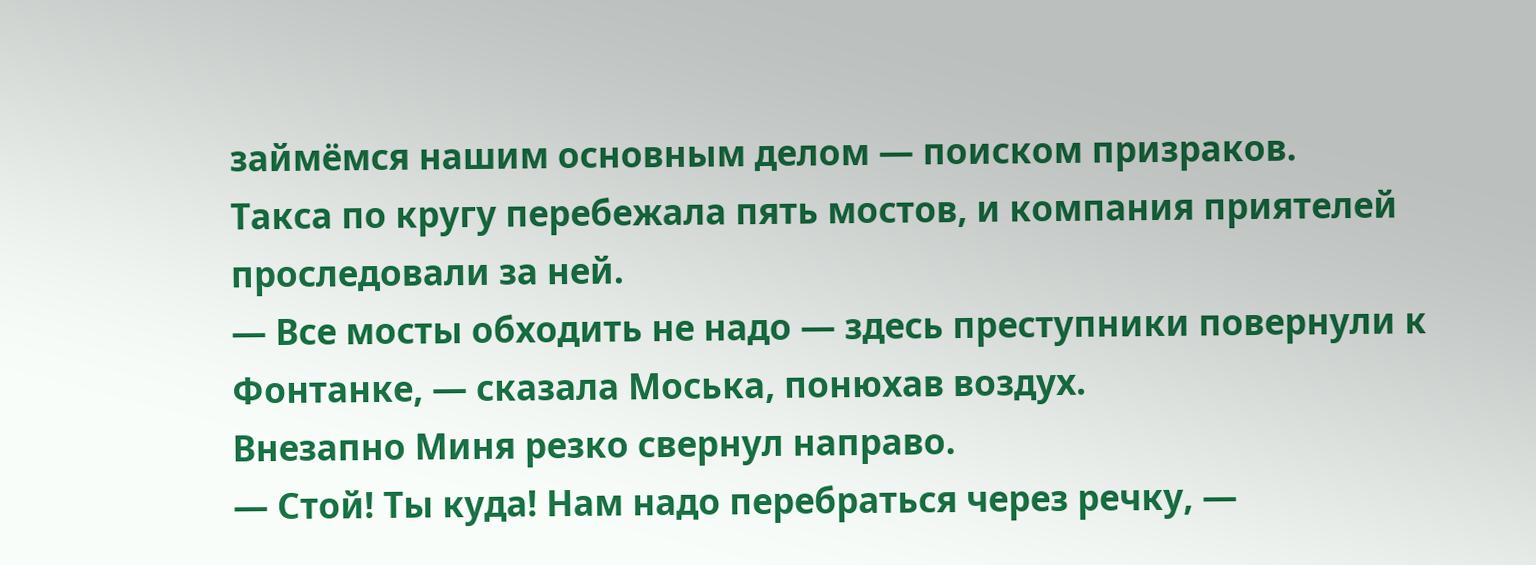займёмся нашим основным делом — поиском призраков.
Такса по кругу перебежала пять мостов, и компания приятелей проследовали за ней.
— Все мосты обходить не надо — здесь преступники повернули к Фонтанке, — сказала Моська, понюхав воздух.
Внезапно Миня резко свернул направо.
— Стой! Ты куда! Нам надо перебраться через речку, —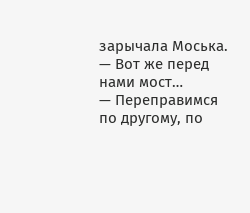зарычала Моська. — Вот же перед нами мост…
— Переправимся по другому, по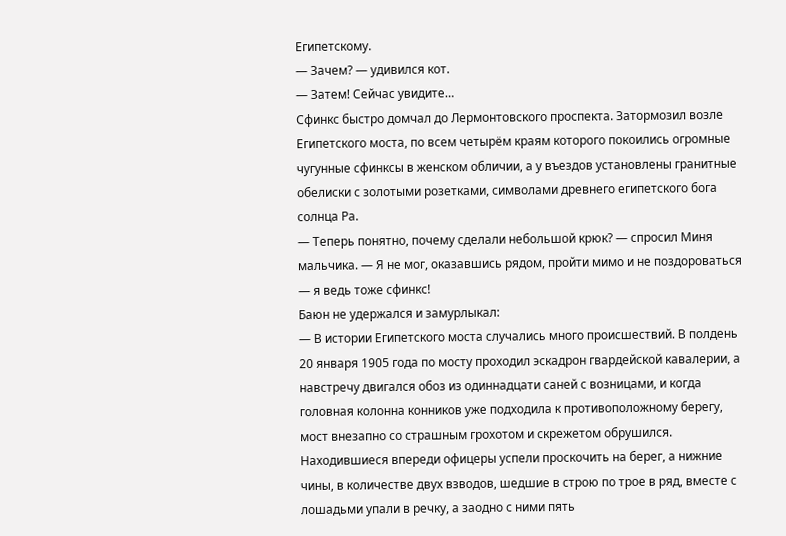Египетскому.
— Зачем? — удивился кот.
— Затем! Сейчас увидите…
Сфинкс быстро домчал до Лермонтовского проспекта. Затормозил возле Египетского моста, по всем четырём краям которого покоились огромные чугунные сфинксы в женском обличии, а у въездов установлены гранитные обелиски с золотыми розетками, символами древнего египетского бога солнца Ра.
— Теперь понятно, почему сделали небольшой крюк? — спросил Миня мальчика. — Я не мог, оказавшись рядом, пройти мимо и не поздороваться — я ведь тоже сфинкс!
Баюн не удержался и замурлыкал:
— В истории Египетского моста случались много происшествий. В полдень 20 января 1905 года по мосту проходил эскадрон гвардейской кавалерии, а навстречу двигался обоз из одиннадцати саней с возницами, и когда головная колонна конников уже подходила к противоположному берегу, мост внезапно со страшным грохотом и скрежетом обрушился. Находившиеся впереди офицеры успели проскочить на берег, а нижние чины, в количестве двух взводов, шедшие в строю по трое в ряд, вместе с лошадьми упали в речку, а заодно с ними пять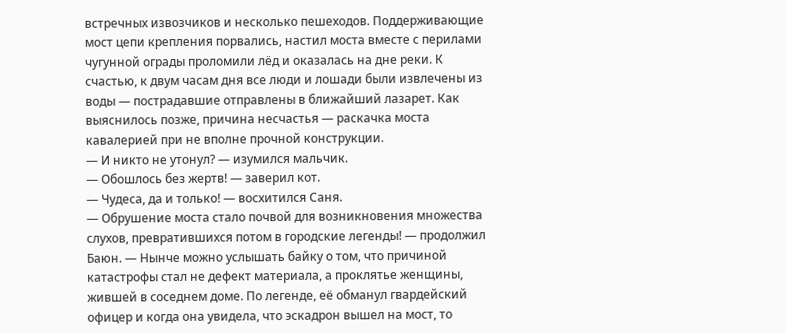встречных извозчиков и несколько пешеходов. Поддерживающие мост цепи крепления порвались, настил моста вместе с перилами чугунной ограды проломили лёд и оказалась на дне реки. К счастью, к двум часам дня все люди и лошади были извлечены из воды — пострадавшие отправлены в ближайший лазарет. Как выяснилось позже, причина несчастья — раскачка моста кавалерией при не вполне прочной конструкции.
— И никто не утонул? — изумился мальчик.
— Обошлось без жертв! — заверил кот.
— Чудеса, да и только! — восхитился Саня.
— Обрушение моста стало почвой для возникновения множества слухов, превратившихся потом в городские легенды! — продолжил Баюн. — Нынче можно услышать байку о том, что причиной катастрофы стал не дефект материала, а проклятье женщины, жившей в соседнем доме. По легенде, её обманул гвардейский офицер и когда она увидела, что эскадрон вышел на мост, то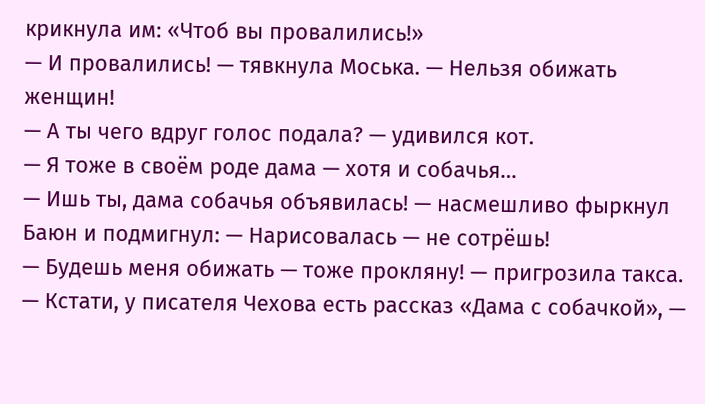крикнула им: «Чтоб вы провалились!»
— И провалились! — тявкнула Моська. — Нельзя обижать женщин!
— А ты чего вдруг голос подала? — удивился кот.
— Я тоже в своём роде дама — хотя и собачья…
— Ишь ты, дама собачья объявилась! — насмешливо фыркнул Баюн и подмигнул: — Нарисовалась — не сотрёшь!
— Будешь меня обижать — тоже прокляну! — пригрозила такса.
— Кстати, у писателя Чехова есть рассказ «Дама с собачкой», —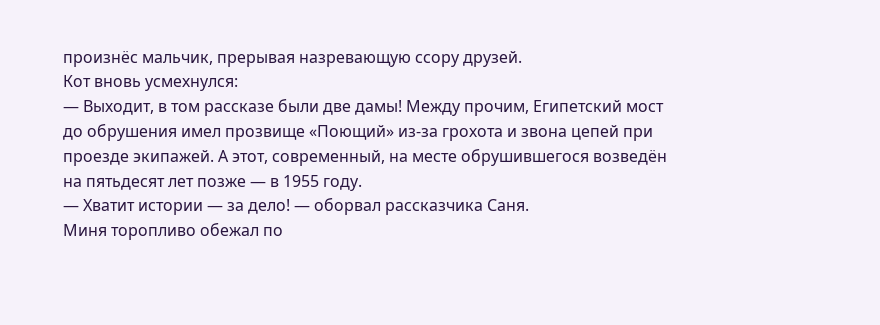произнёс мальчик, прерывая назревающую ссору друзей.
Кот вновь усмехнулся:
— Выходит, в том рассказе были две дамы! Между прочим, Египетский мост до обрушения имел прозвище «Поющий» из-за грохота и звона цепей при проезде экипажей. А этот, современный, на месте обрушившегося возведён на пятьдесят лет позже — в 1955 году.
— Хватит истории — за дело! — оборвал рассказчика Саня.
Миня торопливо обежал по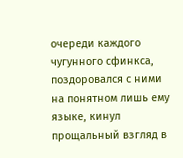очереди каждого чугунного сфинкса, поздоровался с ними на понятном лишь ему языке, кинул прощальный взгляд в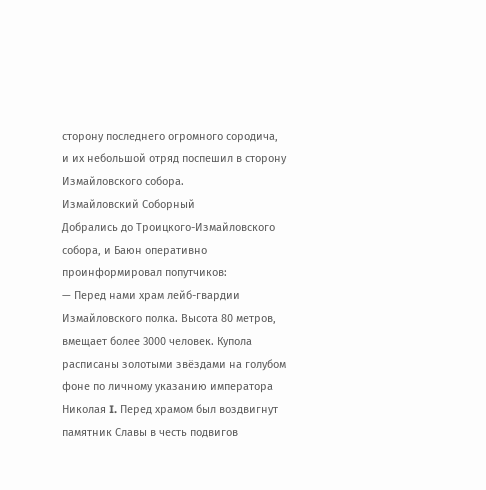сторону последнего огромного сородича, и их небольшой отряд поспешил в сторону Измайловского собора.
Измайловский Соборный
Добрались до Троицкого-Измайловского собора, и Баюн оперативно проинформировал попутчиков:
— Перед нами храм лейб-гвардии Измайловского полка. Высота 80 метров, вмещает более 3000 человек. Купола расписаны золотыми звёздами на голубом фоне по личному указанию императора Николая I. Перед храмом был воздвигнут памятник Славы в честь подвигов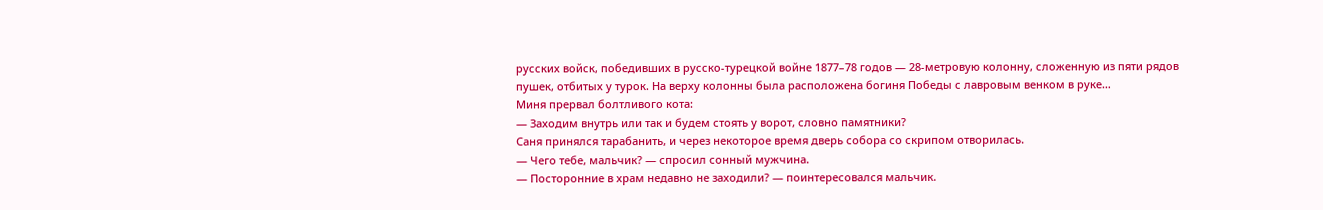русских войск, победивших в русско-турецкой войне 1877–78 годов — 28-метровую колонну, сложенную из пяти рядов пушек, отбитых у турок. На верху колонны была расположена богиня Победы с лавровым венком в руке…
Миня прервал болтливого кота:
— Заходим внутрь или так и будем стоять у ворот, словно памятники?
Саня принялся тарабанить, и через некоторое время дверь собора со скрипом отворилась.
— Чего тебе, мальчик? — спросил сонный мужчина.
— Посторонние в храм недавно не заходили? — поинтересовался мальчик.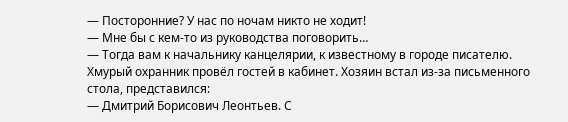— Посторонние? У нас по ночам никто не ходит!
— Мне бы с кем-то из руководства поговорить…
— Тогда вам к начальнику канцелярии, к известному в городе писателю.
Хмурый охранник провёл гостей в кабинет. Хозяин встал из-за письменного стола, представился:
— Дмитрий Борисович Леонтьев. С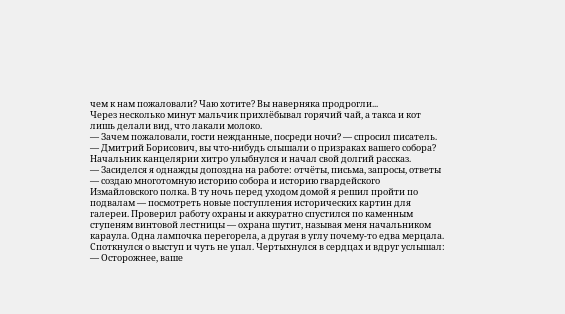чем к нам пожаловали? Чаю хотите? Вы наверняка продрогли...
Через несколько минут мальчик прихлёбывал горячий чай, а такса и кот лишь делали вид, что лакали молоко.
— Зачем пожаловали, гости нежданные, посреди ночи? — спросил писатель.
— Дмитрий Борисович, вы что-нибудь слышали о призраках вашего собора?
Начальник канцелярии хитро улыбнулся и начал свой долгий рассказ.
— Засиделся я однажды допоздна на работе: отчёты, письма, запросы, ответы — создаю многотомную историю собора и историю гвардейского Измайловского полка. В ту ночь перед уходом домой я решил пройти по подвалам — посмотреть новые поступления исторических картин для галереи. Проверил работу охраны и аккуратно спустился по каменным ступеням винтовой лестницы — охрана шутит, называя меня начальником караула. Одна лампочка перегорела, а другая в углу почему-то едва мерцала. Споткнулся о выступ и чуть не упал. Чертыхнулся в сердцах и вдруг услышал:
— Осторожнее, ваше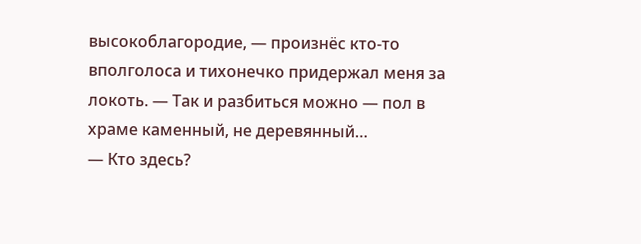высокоблагородие, — произнёс кто-то вполголоса и тихонечко придержал меня за локоть. — Так и разбиться можно — пол в храме каменный, не деревянный…
— Кто здесь?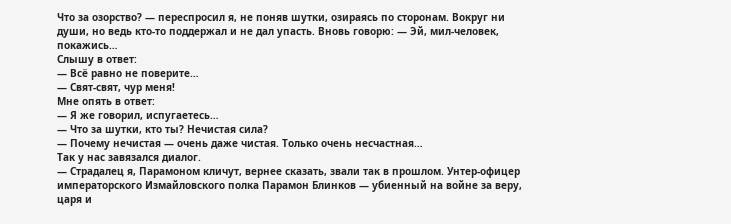Что за озорство? — переспросил я, не поняв шутки, озираясь по сторонам. Вокруг ни души, но ведь кто-то поддержал и не дал упасть. Вновь говорю: — Эй, мил-человек, покажись…
Слышу в ответ:
— Всё равно не поверите…
— Свят-свят, чур меня!
Мне опять в ответ:
— Я же говорил, испугаетесь…
— Что за шутки, кто ты? Нечистая сила?
— Почему нечистая — очень даже чистая. Только очень несчастная…
Так у нас завязался диалог.
— Страдалец я, Парамоном кличут, вернее сказать, звали так в прошлом. Унтер-офицер императорского Измайловского полка Парамон Блинков — убиенный на войне за веру, царя и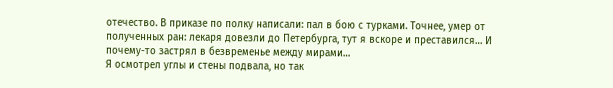отечество. В приказе по полку написали: пал в бою с турками. Точнее, умер от полученных ран: лекаря довезли до Петербурга, тут я вскоре и преставился… И почему-то застрял в безвременье между мирами…
Я осмотрел углы и стены подвала, но так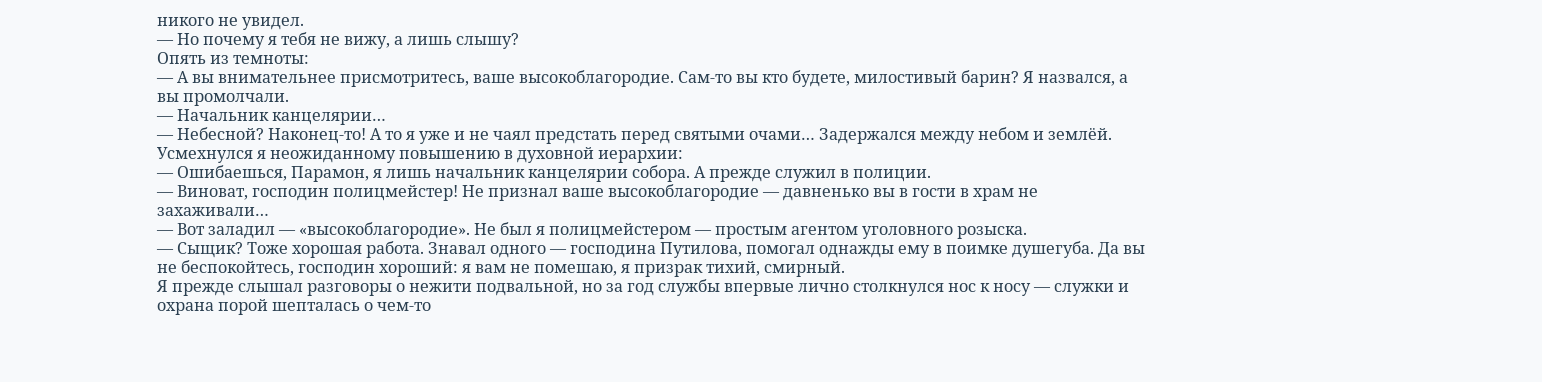никого не увидел.
— Но почему я тебя не вижу, а лишь слышу?
Опять из темноты:
— А вы внимательнее присмотритесь, ваше высокоблагородие. Сам-то вы кто будете, милостивый барин? Я назвался, а вы промолчали.
— Начальник канцелярии…
— Небесной? Наконец-то! А то я уже и не чаял предстать перед святыми очами… Задержался между небом и землёй.
Усмехнулся я неожиданному повышению в духовной иерархии:
— Ошибаешься, Парамон, я лишь начальник канцелярии собора. А прежде служил в полиции.
— Виноват, господин полицмейстер! Не признал ваше высокоблагородие — давненько вы в гости в храм не захаживали…
— Вот заладил — «высокоблагородие». Не был я полицмейстером — простым агентом уголовного розыска.
— Сыщик? Тоже хорошая работа. Знавал одного — господина Путилова, помогал однажды ему в поимке душегуба. Да вы не беспокойтесь, господин хороший: я вам не помешаю, я призрак тихий, смирный.
Я прежде слышал разговоры о нежити подвальной, но за год службы впервые лично столкнулся нос к носу — служки и охрана порой шепталась о чем-то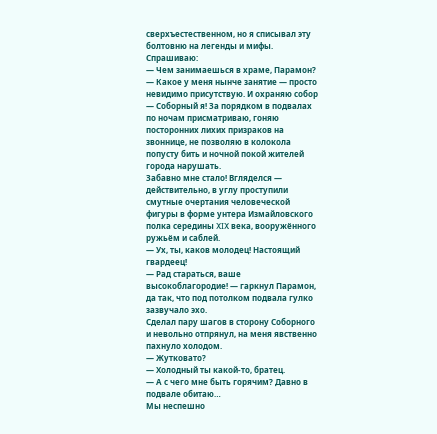сверхъестественном, но я списывал эту болтовню на легенды и мифы.
Спрашиваю:
— Чем занимаешься в храме, Парамон?
— Какое у меня нынче занятие — просто невидимо присутствую. И охраняю собор — Соборный я! За порядком в подвалах по ночам присматриваю, гоняю посторонних лихих призраков на звоннице, не позволяю в колокола попусту бить и ночной покой жителей города нарушать.
Забавно мне стало! Вгляделся — действительно, в углу проступили смутные очертания человеческой фигуры в форме унтера Измайловского полка середины XIX века, вооружённого ружьём и саблей.
— Ух, ты, каков молодец! Настоящий гвардеец!
— Рад стараться, ваше высокоблагородие! — гаркнул Парамон, да так, что под потолком подвала гулко зазвучало эхо.
Сделал пару шагов в сторону Соборного и невольно отпрянул, на меня явственно пахнуло холодом.
— Жутковато?
— Холодный ты какой-то, братец.
— А с чего мне быть горячим? Давно в подвале обитаю…
Мы неспешно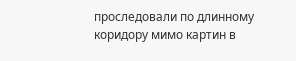проследовали по длинному коридору мимо картин в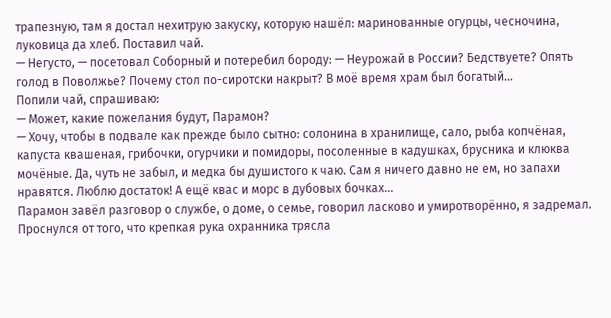трапезную, там я достал нехитрую закуску, которую нашёл: маринованные огурцы, чесночина, луковица да хлеб. Поставил чай.
— Негусто, — посетовал Соборный и потеребил бороду: — Неурожай в России? Бедствуете? Опять голод в Поволжье? Почему стол по-сиротски накрыт? В моё время храм был богатый…
Попили чай, спрашиваю:
— Может, какие пожелания будут, Парамон?
— Хочу, чтобы в подвале как прежде было сытно: солонина в хранилище, сало, рыба копчёная, капуста квашеная, грибочки, огурчики и помидоры, посоленные в кадушках, брусника и клюква мочёные. Да, чуть не забыл, и медка бы душистого к чаю. Сам я ничего давно не ем, но запахи нравятся. Люблю достаток! А ещё квас и морс в дубовых бочках…
Парамон завёл разговор о службе, о доме, о семье, говорил ласково и умиротворённо, я задремал. Проснулся от того, что крепкая рука охранника трясла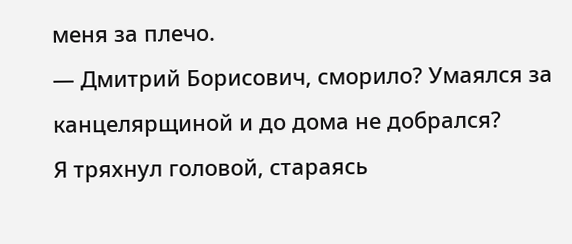меня за плечо.
— Дмитрий Борисович, сморило? Умаялся за канцелярщиной и до дома не добрался?
Я тряхнул головой, стараясь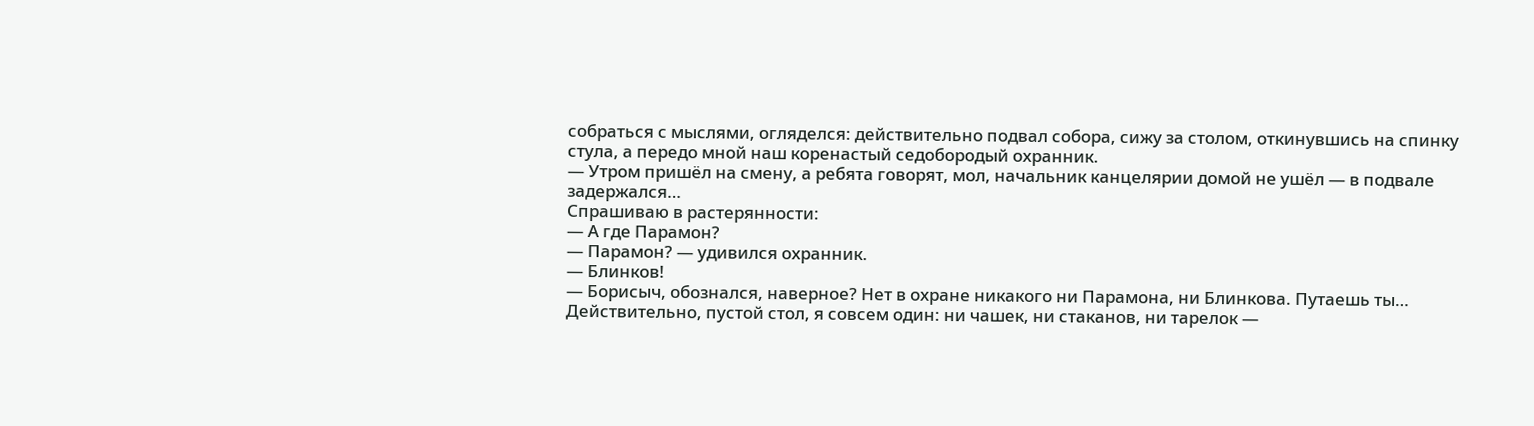собраться с мыслями, огляделся: действительно подвал собора, сижу за столом, откинувшись на спинку стула, а передо мной наш коренастый седобородый охранник.
— Утром пришёл на смену, а ребята говорят, мол, начальник канцелярии домой не ушёл — в подвале задержался…
Спрашиваю в растерянности:
— А где Парамон?
— Парамон? — удивился охранник.
— Блинков!
— Борисыч, обознался, наверное? Нет в охране никакого ни Парамона, ни Блинкова. Путаешь ты…
Действительно, пустой стол, я совсем один: ни чашек, ни стаканов, ни тарелок —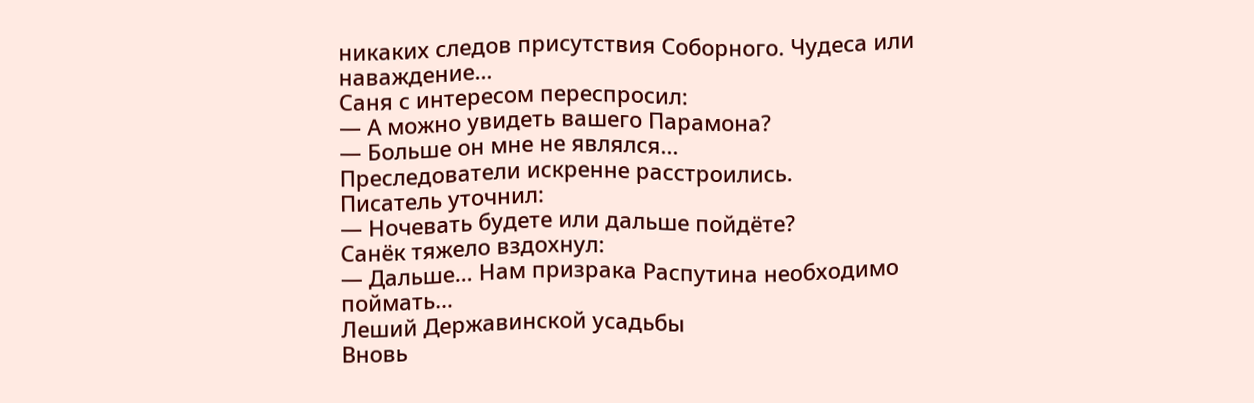никаких следов присутствия Соборного. Чудеса или наваждение…
Саня с интересом переспросил:
— А можно увидеть вашего Парамона?
— Больше он мне не являлся...
Преследователи искренне расстроились.
Писатель уточнил:
— Ночевать будете или дальше пойдёте?
Санёк тяжело вздохнул:
— Дальше… Нам призрака Распутина необходимо поймать…
Леший Державинской усадьбы
Вновь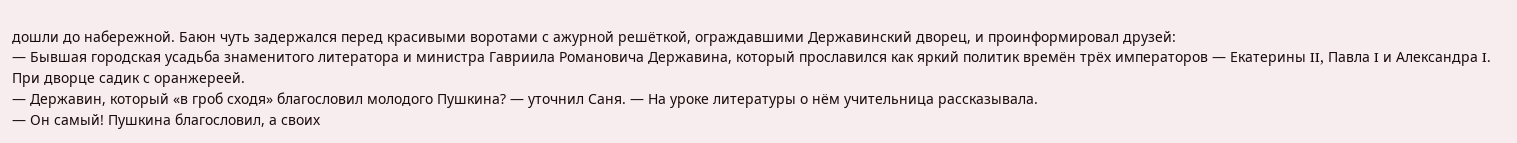дошли до набережной. Баюн чуть задержался перед красивыми воротами с ажурной решёткой, ограждавшими Державинский дворец, и проинформировал друзей:
— Бывшая городская усадьба знаменитого литератора и министра Гавриила Романовича Державина, который прославился как яркий политик времён трёх императоров — Екатерины II, Павла I и Александра I. При дворце садик с оранжереей.
— Державин, который «в гроб сходя» благословил молодого Пушкина? — уточнил Саня. — На уроке литературы о нём учительница рассказывала.
— Он самый! Пушкина благословил, а своих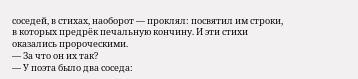соседей, в стихах, наоборот — проклял: посвятил им строки, в которых предрёк печальную кончину. И эти стихи оказались пророческими.
— За что он их так?
— У поэта было два соседа: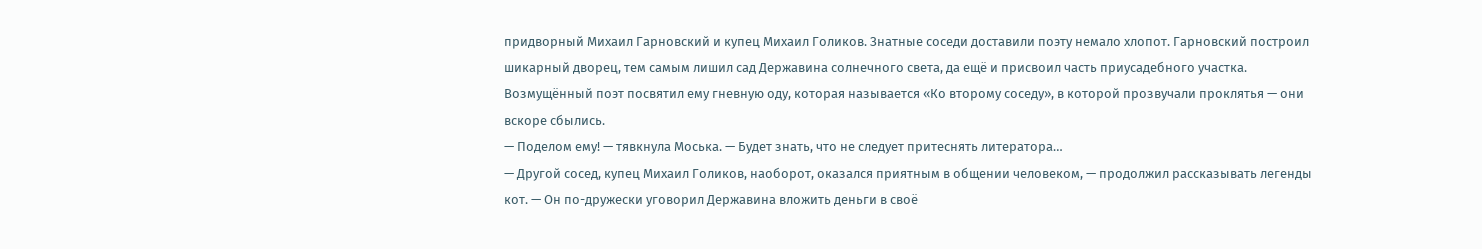придворный Михаил Гарновский и купец Михаил Голиков. Знатные соседи доставили поэту немало хлопот. Гарновский построил шикарный дворец, тем самым лишил сад Державина солнечного света, да ещё и присвоил часть приусадебного участка. Возмущённый поэт посвятил ему гневную оду, которая называется «Ко второму соседу», в которой прозвучали проклятья — они вскоре сбылись.
— Поделом ему! — тявкнула Моська. — Будет знать, что не следует притеснять литератора…
— Другой сосед, купец Михаил Голиков, наоборот, оказался приятным в общении человеком, — продолжил рассказывать легенды кот. — Он по-дружески уговорил Державина вложить деньги в своё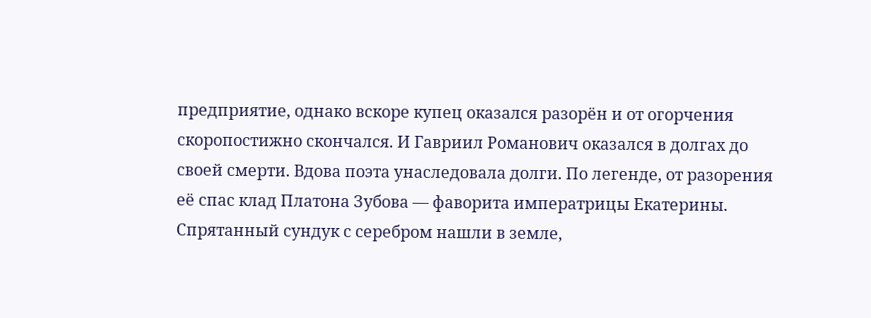предприятие, однако вскоре купец оказался разорён и от огорчения скоропостижно скончался. И Гавриил Романович оказался в долгах до своей смерти. Вдова поэта унаследовала долги. По легенде, от разорения её спас клад Платона Зубова — фаворита императрицы Екатерины. Спрятанный сундук с серебром нашли в земле,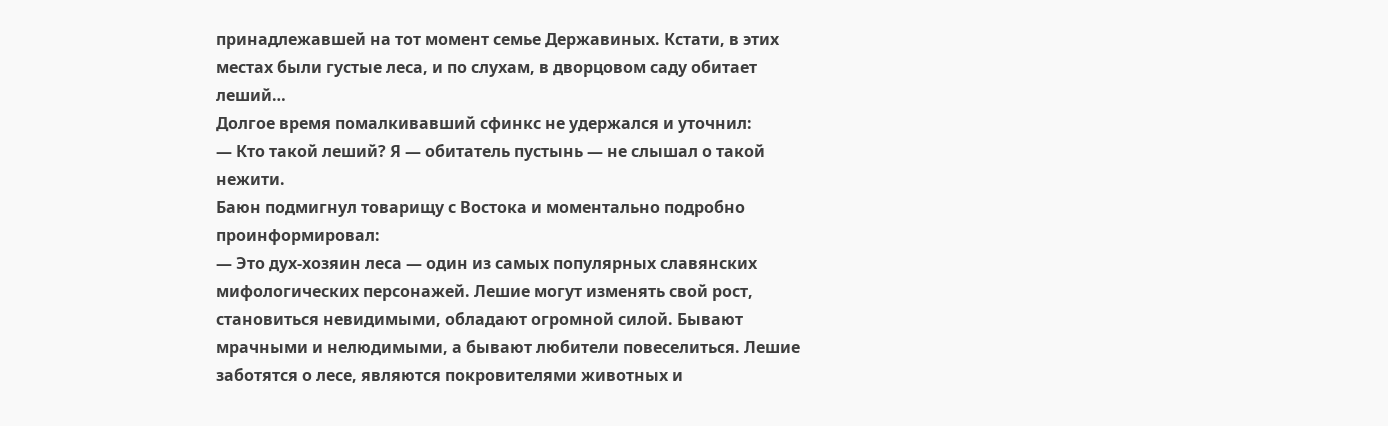принадлежавшей на тот момент семье Державиных. Кстати, в этих местах были густые леса, и по слухам, в дворцовом саду обитает леший…
Долгое время помалкивавший сфинкс не удержался и уточнил:
— Кто такой леший? Я — обитатель пустынь — не слышал о такой нежити.
Баюн подмигнул товарищу с Востока и моментально подробно проинформировал:
— Это дух-хозяин леса — один из самых популярных славянских мифологических персонажей. Лешие могут изменять свой рост, становиться невидимыми, обладают огромной силой. Бывают мрачными и нелюдимыми, а бывают любители повеселиться. Лешие заботятся о лесе, являются покровителями животных и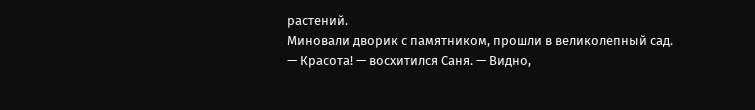растений.
Миновали дворик с памятником, прошли в великолепный сад.
— Красота! — восхитился Саня. — Видно,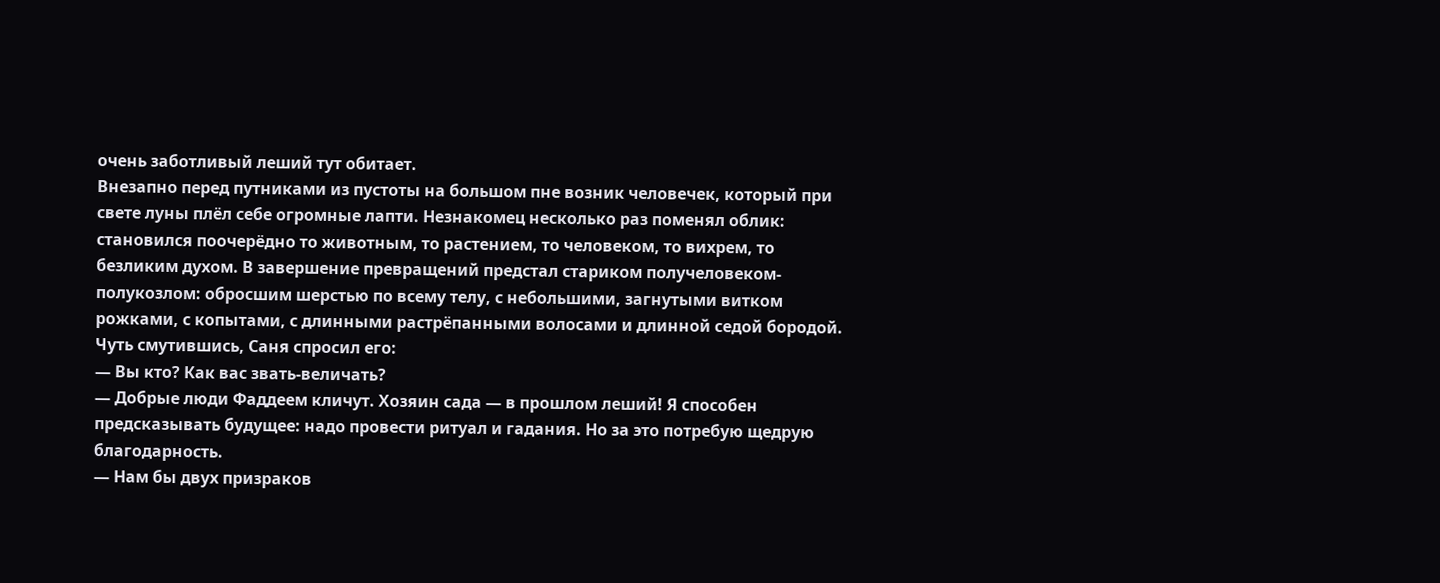очень заботливый леший тут обитает.
Внезапно перед путниками из пустоты на большом пне возник человечек, который при свете луны плёл себе огромные лапти. Незнакомец несколько раз поменял облик: становился поочерёдно то животным, то растением, то человеком, то вихрем, то безликим духом. В завершение превращений предстал стариком получеловеком-полукозлом: обросшим шерстью по всему телу, с небольшими, загнутыми витком рожками, с копытами, с длинными растрёпанными волосами и длинной седой бородой.
Чуть смутившись, Саня спросил его:
— Вы кто? Как вас звать-величать?
— Добрые люди Фаддеем кличут. Хозяин сада — в прошлом леший! Я способен предсказывать будущее: надо провести ритуал и гадания. Но за это потребую щедрую благодарность.
— Нам бы двух призраков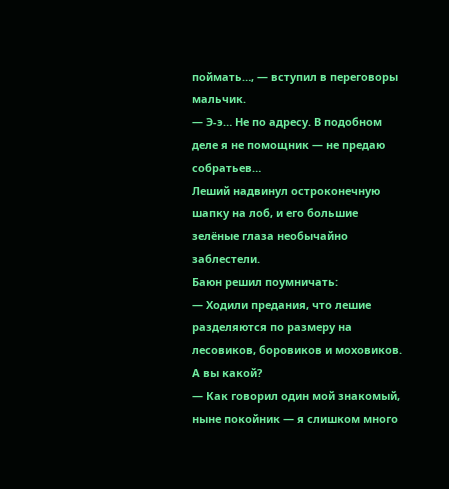поймать…, — вступил в переговоры мальчик.
— Э-э… Не по адресу. В подобном деле я не помощник — не предаю собратьев…
Леший надвинул остроконечную шапку на лоб, и его большие зелёные глаза необычайно заблестели.
Баюн решил поумничать:
— Ходили предания, что лешие разделяются по размеру на лесовиков, боровиков и моховиков. А вы какой?
— Как говорил один мой знакомый, ныне покойник — я слишком много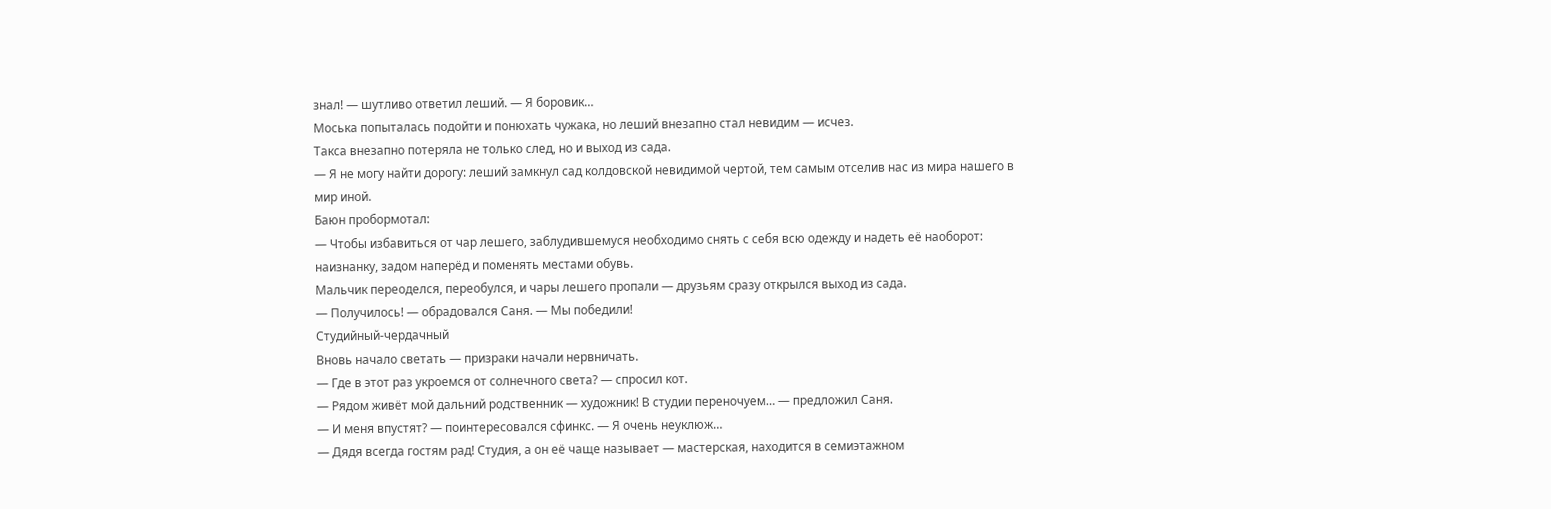знал! — шутливо ответил леший. — Я боровик…
Моська попыталась подойти и понюхать чужака, но леший внезапно стал невидим — исчез.
Такса внезапно потеряла не только след, но и выход из сада.
— Я не могу найти дорогу: леший замкнул сад колдовской невидимой чертой, тем самым отселив нас из мира нашего в мир иной.
Баюн пробормотал:
— Чтобы избавиться от чар лешего, заблудившемуся необходимо снять с себя всю одежду и надеть её наоборот: наизнанку, задом наперёд и поменять местами обувь.
Мальчик переоделся, переобулся, и чары лешего пропали — друзьям сразу открылся выход из сада.
— Получилось! — обрадовался Саня. — Мы победили!
Студийный-чердачный
Вновь начало светать — призраки начали нервничать.
— Где в этот раз укроемся от солнечного света? — спросил кот.
— Рядом живёт мой дальний родственник — художник! В студии переночуем… — предложил Саня.
— И меня впустят? — поинтересовался сфинкс. — Я очень неуклюж…
— Дядя всегда гостям рад! Студия, а он её чаще называет — мастерская, находится в семиэтажном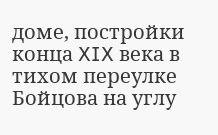доме, постройки конца XIX века в тихом переулке Бойцова на углу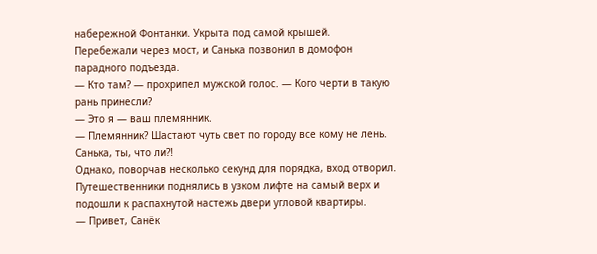набережной Фонтанки. Укрыта под самой крышей.
Перебежали через мост, и Санька позвонил в домофон парадного подъезда.
— Кто там? — прохрипел мужской голос. — Кого черти в такую рань принесли?
— Это я — ваш племянник.
— Племянник? Шастают чуть свет по городу все кому не лень. Санька, ты, что ли?!
Однако, поворчав несколько секунд для порядка, вход отворил. Путешественники поднялись в узком лифте на самый верх и подошли к распахнутой настежь двери угловой квартиры.
— Привет, Санёк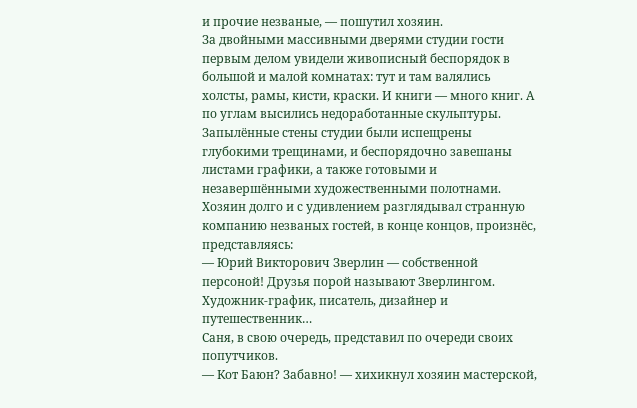и прочие незваные, — пошутил хозяин.
За двойными массивными дверями студии гости первым делом увидели живописный беспорядок в большой и малой комнатах: тут и там валялись холсты, рамы, кисти, краски. И книги — много книг. А по углам высились недоработанные скульптуры. Запылённые стены студии были испещрены глубокими трещинами, и беспорядочно завешаны листами графики, а также готовыми и незавершёнными художественными полотнами.
Хозяин долго и с удивлением разглядывал странную компанию незваных гостей, в конце концов, произнёс, представляясь:
— Юрий Викторович Зверлин — собственной персоной! Друзья порой называют Зверлингом. Художник-график, писатель, дизайнер и путешественник…
Саня, в свою очередь, представил по очереди своих попутчиков.
— Кот Баюн? Забавно! — хихикнул хозяин мастерской,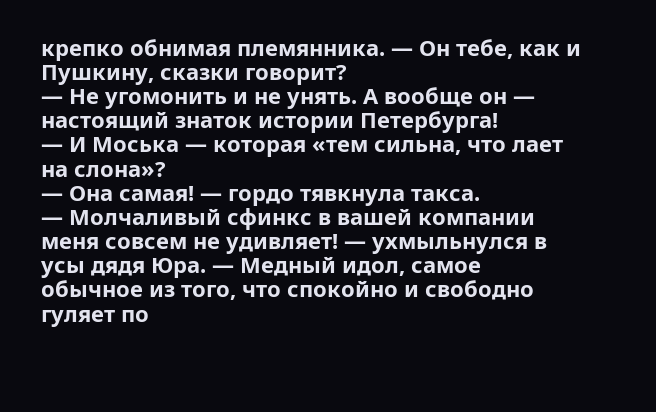крепко обнимая племянника. — Он тебе, как и Пушкину, сказки говорит?
— Не угомонить и не унять. А вообще он — настоящий знаток истории Петербурга!
— И Моська — которая «тем сильна, что лает на слона»?
— Она самая! — гордо тявкнула такса.
— Молчаливый сфинкс в вашей компании меня совсем не удивляет! — ухмыльнулся в усы дядя Юра. — Медный идол, самое обычное из того, что спокойно и свободно гуляет по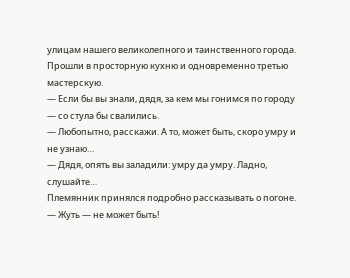улицам нашего великолепного и таинственного города.
Прошли в просторную кухню и одновременно третью мастерскую.
— Если бы вы знали, дядя, за кем мы гонимся по городу — со стула бы свалились.
— Любопытно, расскажи. А то, может быть, скоро умру и не узнаю…
— Дядя, опять вы заладили: умру да умру. Ладно, слушайте…
Племянник принялся подробно рассказывать о погоне.
— Жуть — не может быть!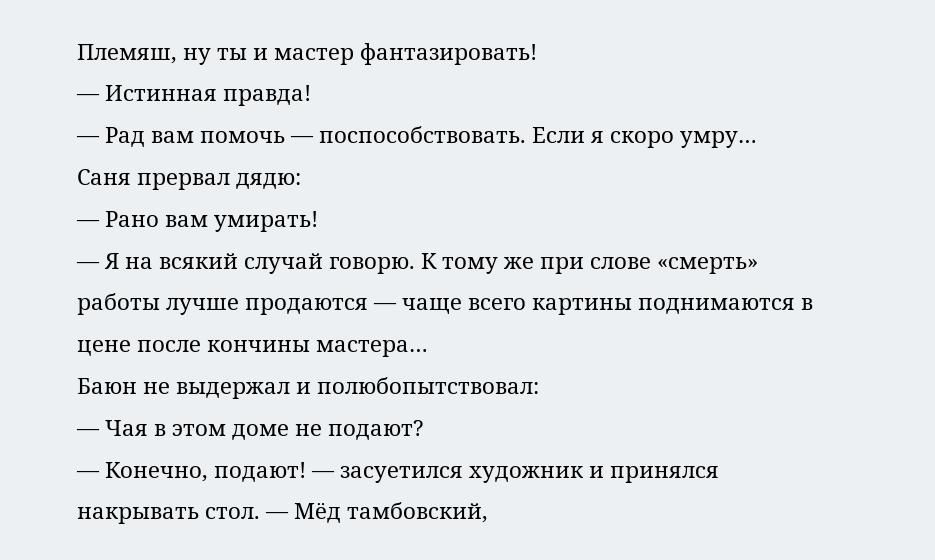Племяш, ну ты и мастер фантазировать!
— Истинная правда!
— Рад вам помочь — поспособствовать. Если я скоро умру…
Саня прервал дядю:
— Рано вам умирать!
— Я на всякий случай говорю. К тому же при слове «смерть» работы лучше продаются — чаще всего картины поднимаются в цене после кончины мастера…
Баюн не выдержал и полюбопытствовал:
— Чая в этом доме не подают?
— Конечно, подают! — засуетился художник и принялся накрывать стол. — Мёд тамбовский,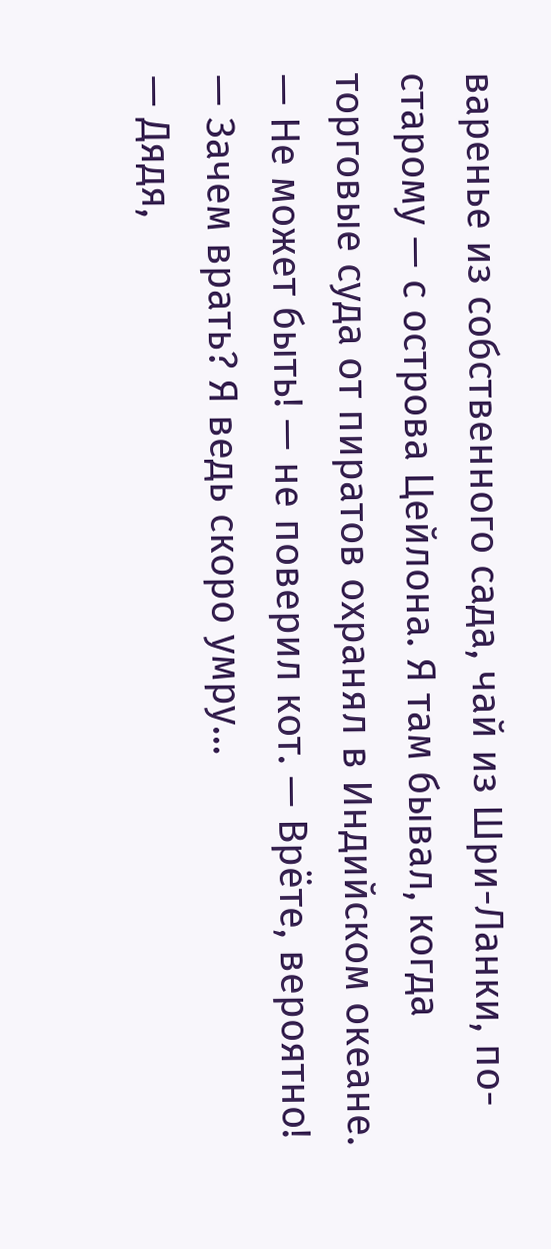варенье из собственного сада, чай из Шри-Ланки, по-старому — с острова Цейлона. Я там бывал, когда торговые суда от пиратов охранял в Индийском океане.
— Не может быть! — не поверил кот. — Врёте, вероятно!
— Зачем врать? Я ведь скоро умру…
— Дядя,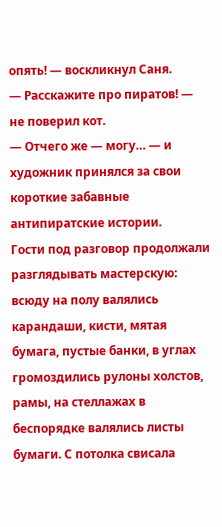опять! — воскликнул Саня.
— Расскажите про пиратов! — не поверил кот.
— Отчего же — могу… — и художник принялся за свои короткие забавные антипиратские истории.
Гости под разговор продолжали разглядывать мастерскую: всюду на полу валялись карандаши, кисти, мятая бумага, пустые банки, в углах громоздились рулоны холстов, рамы, на стеллажах в беспорядке валялись листы бумаги. С потолка свисала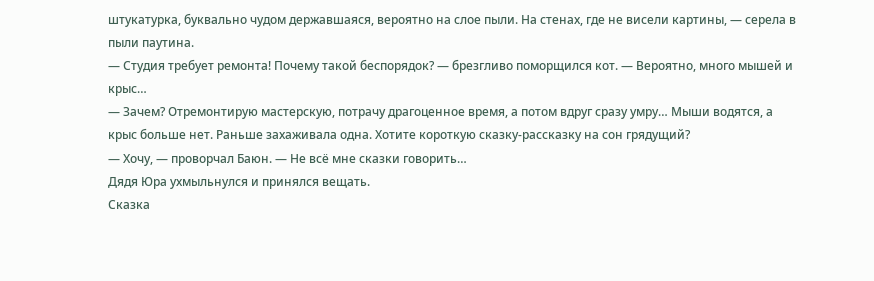штукатурка, буквально чудом державшаяся, вероятно на слое пыли. На стенах, где не висели картины, — серела в пыли паутина.
— Студия требует ремонта! Почему такой беспорядок? — брезгливо поморщился кот. — Вероятно, много мышей и крыс…
— Зачем? Отремонтирую мастерскую, потрачу драгоценное время, а потом вдруг сразу умру… Мыши водятся, а крыс больше нет. Раньше захаживала одна. Хотите короткую сказку-рассказку на сон грядущий?
— Хочу, — проворчал Баюн. — Не всё мне сказки говорить…
Дядя Юра ухмыльнулся и принялся вещать.
Сказка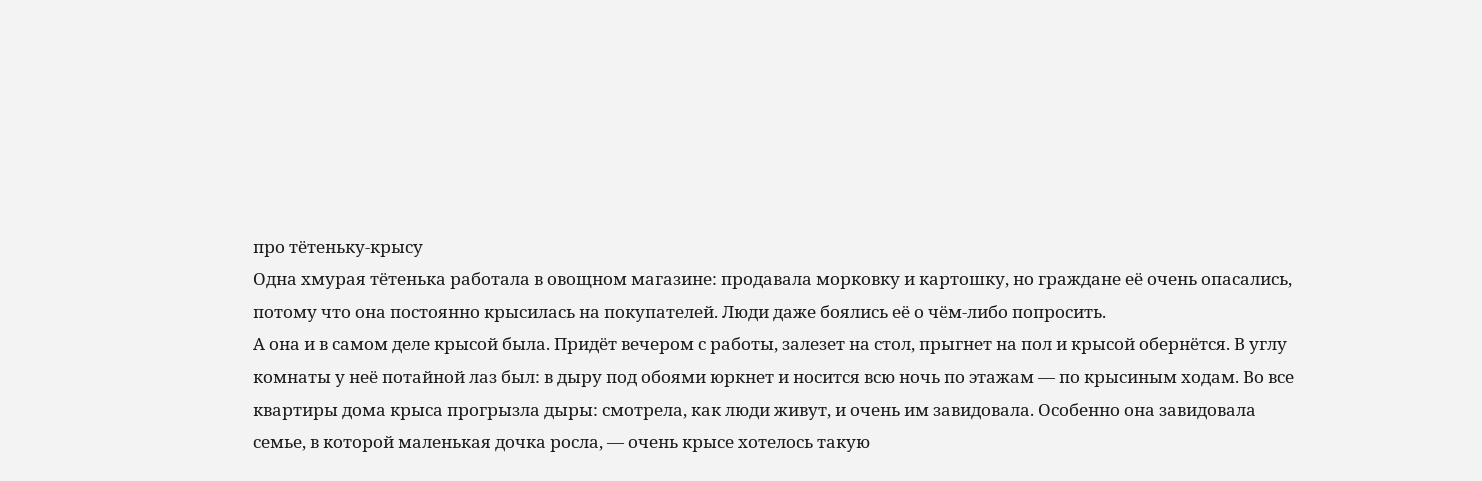про тётеньку-крысу
Одна хмурая тётенька работала в овощном магазине: продавала морковку и картошку, но граждане её очень опасались, потому что она постоянно крысилась на покупателей. Люди даже боялись её о чём-либо попросить.
А она и в самом деле крысой была. Придёт вечером с работы, залезет на стол, прыгнет на пол и крысой обернётся. В углу комнаты у неё потайной лаз был: в дыру под обоями юркнет и носится всю ночь по этажам — по крысиным ходам. Во все квартиры дома крыса прогрызла дыры: смотрела, как люди живут, и очень им завидовала. Особенно она завидовала семье, в которой маленькая дочка росла, — очень крысе хотелось такую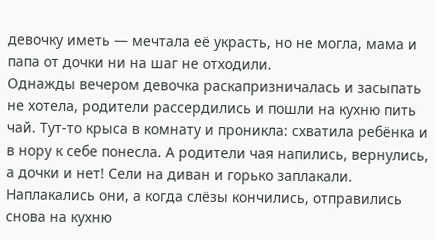девочку иметь — мечтала её украсть, но не могла, мама и папа от дочки ни на шаг не отходили.
Однажды вечером девочка раскапризничалась и засыпать не хотела, родители рассердились и пошли на кухню пить чай. Тут-то крыса в комнату и проникла: схватила ребёнка и в нору к себе понесла. А родители чая напились, вернулись, а дочки и нет! Сели на диван и горько заплакали. Наплакались они, а когда слёзы кончились, отправились снова на кухню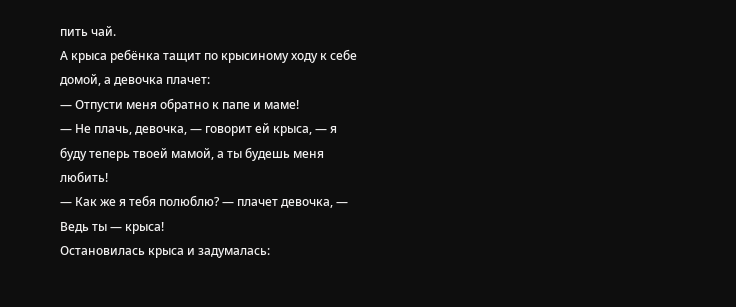пить чай.
А крыса ребёнка тащит по крысиному ходу к себе домой, а девочка плачет:
— Отпусти меня обратно к папе и маме!
— Не плачь, девочка, — говорит ей крыса, — я буду теперь твоей мамой, а ты будешь меня любить!
— Как же я тебя полюблю? — плачет девочка, — Ведь ты — крыса!
Остановилась крыса и задумалась: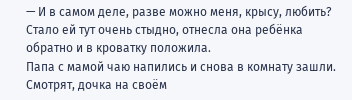— И в самом деле, разве можно меня, крысу, любить?
Стало ей тут очень стыдно, отнесла она ребёнка обратно и в кроватку положила.
Папа с мамой чаю напились и снова в комнату зашли. Смотрят, дочка на своём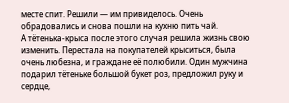месте спит. Решили — им привиделось. Очень обрадовались и снова пошли на кухню пить чай.
А тётенька-крыса после этого случая решила жизнь свою изменить. Перестала на покупателей крыситься, была очень любезна, и граждане её полюбили. Один мужчина подарил тётеньке большой букет роз, предложил руку и сердце,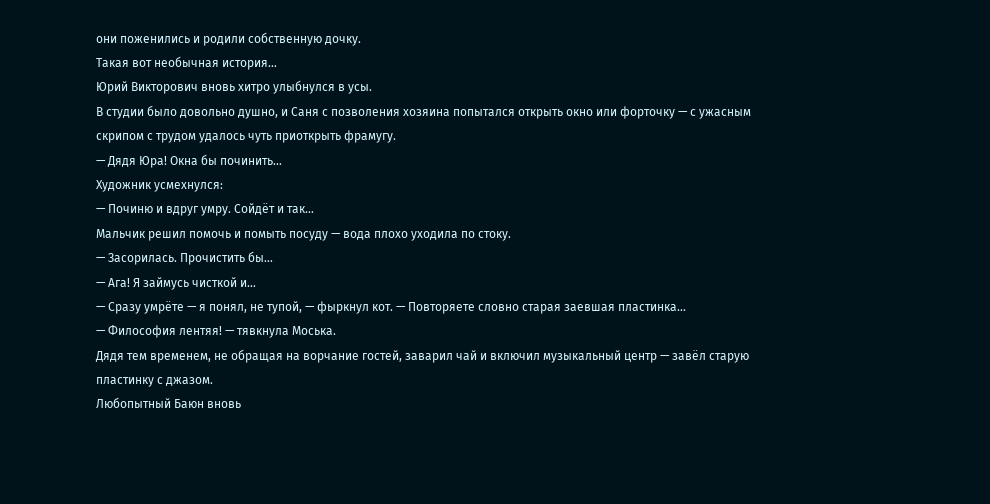они поженились и родили собственную дочку.
Такая вот необычная история…
Юрий Викторович вновь хитро улыбнулся в усы.
В студии было довольно душно, и Саня с позволения хозяина попытался открыть окно или форточку — с ужасным скрипом с трудом удалось чуть приоткрыть фрамугу.
— Дядя Юра! Окна бы починить…
Художник усмехнулся:
— Починю и вдруг умру. Сойдёт и так…
Мальчик решил помочь и помыть посуду — вода плохо уходила по стоку.
— Засорилась. Прочистить бы…
— Ага! Я займусь чисткой и…
— Сразу умрёте — я понял, не тупой, — фыркнул кот. — Повторяете словно старая заевшая пластинка…
— Философия лентяя! — тявкнула Моська.
Дядя тем временем, не обращая на ворчание гостей, заварил чай и включил музыкальный центр — завёл старую пластинку с джазом.
Любопытный Баюн вновь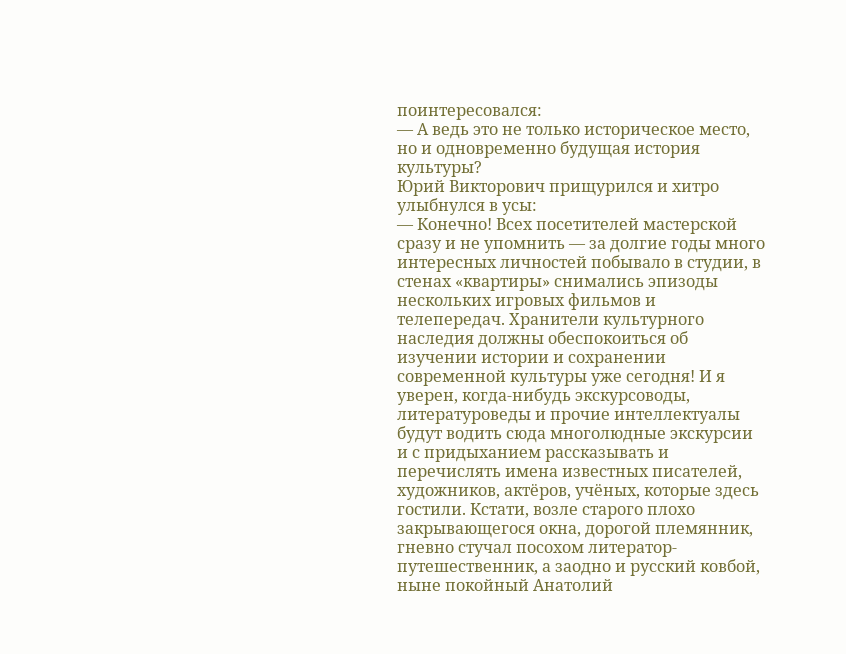поинтересовался:
— А ведь это не только историческое место, но и одновременно будущая история культуры?
Юрий Викторович прищурился и хитро улыбнулся в усы:
— Конечно! Всех посетителей мастерской сразу и не упомнить — за долгие годы много интересных личностей побывало в студии, в стенах «квартиры» снимались эпизоды нескольких игровых фильмов и телепередач. Хранители культурного наследия должны обеспокоиться об изучении истории и сохранении современной культуры уже сегодня! И я уверен, когда-нибудь экскурсоводы, литературоведы и прочие интеллектуалы будут водить сюда многолюдные экскурсии и с придыханием рассказывать и перечислять имена известных писателей, художников, актёров, учёных, которые здесь гостили. Кстати, возле старого плохо закрывающегося окна, дорогой племянник, гневно стучал посохом литератор-путешественник, а заодно и русский ковбой, ныне покойный Анатолий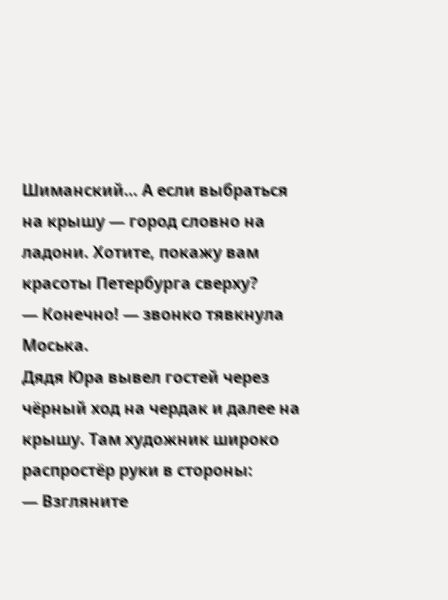Шиманский… А если выбраться на крышу — город словно на ладони. Хотите, покажу вам красоты Петербурга сверху?
— Конечно! — звонко тявкнула Моська.
Дядя Юра вывел гостей через чёрный ход на чердак и далее на крышу. Там художник широко распростёр руки в стороны:
— Взгляните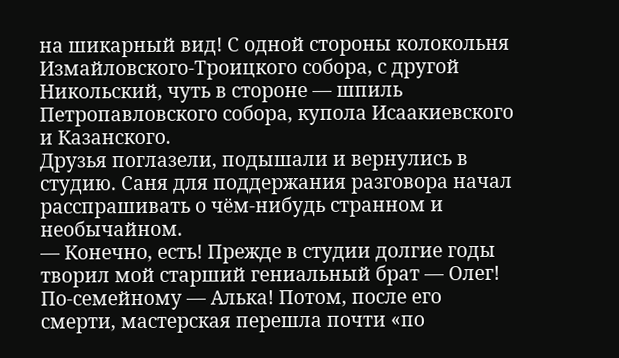на шикарный вид! С одной стороны колокольня Измайловского-Троицкого собора, с другой Никольский, чуть в стороне — шпиль Петропавловского собора, купола Исаакиевского и Казанского.
Друзья поглазели, подышали и вернулись в студию. Саня для поддержания разговора начал расспрашивать о чём-нибудь странном и необычайном.
— Конечно, есть! Прежде в студии долгие годы творил мой старший гениальный брат — Олег! По-семейному — Алька! Потом, после его смерти, мастерская перешла почти «по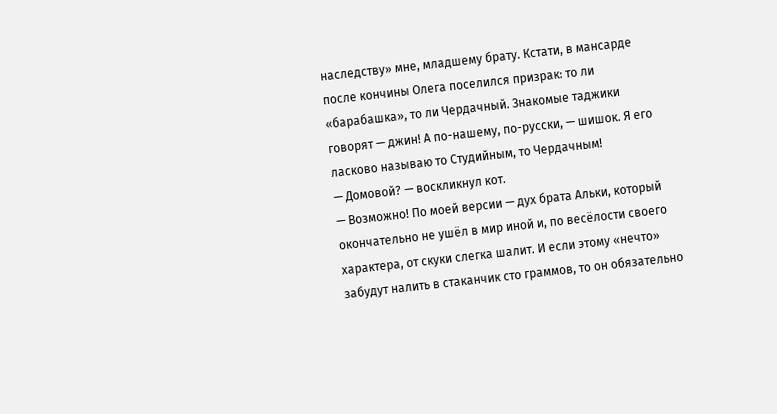наследству» мне, младшему брату. Кстати, в мансарде после кончины Олега поселился призрак: то ли «барабашка», то ли Чердачный. Знакомые таджики говорят — джин! А по-нашему, по-русски, — шишок. Я его ласково называю то Студийным, то Чердачным!
— Домовой? — воскликнул кот.
— Возможно! По моей версии — дух брата Альки, который окончательно не ушёл в мир иной и, по весёлости своего характера, от скуки слегка шалит. И если этому «нечто» забудут налить в стаканчик сто граммов, то он обязательно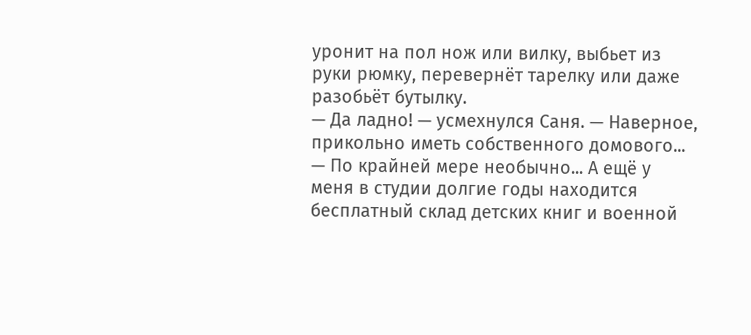уронит на пол нож или вилку, выбьет из руки рюмку, перевернёт тарелку или даже разобьёт бутылку.
— Да ладно! — усмехнулся Саня. — Наверное, прикольно иметь собственного домового...
— По крайней мере необычно... А ещё у меня в студии долгие годы находится бесплатный склад детских книг и военной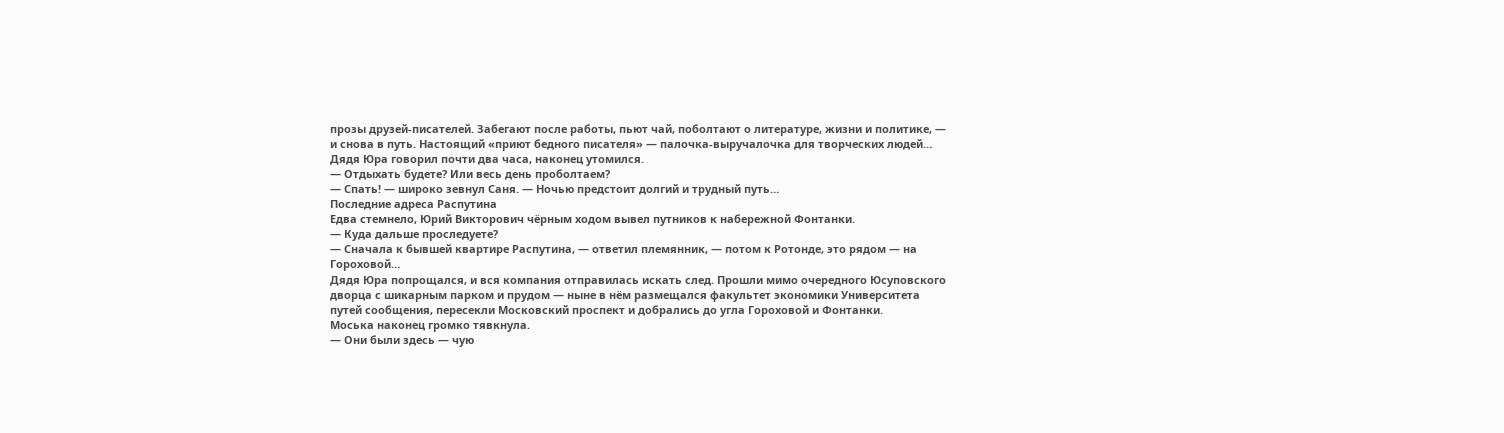прозы друзей-писателей. Забегают после работы, пьют чай, поболтают о литературе, жизни и политике, — и снова в путь. Настоящий «приют бедного писателя» — палочка-выручалочка для творческих людей…
Дядя Юра говорил почти два часа, наконец утомился.
— Отдыхать будете? Или весь день проболтаем?
— Спать! — широко зевнул Саня. — Ночью предстоит долгий и трудный путь…
Последние адреса Распутина
Едва стемнело, Юрий Викторович чёрным ходом вывел путников к набережной Фонтанки.
— Куда дальше проследуете?
— Сначала к бывшей квартире Распутина, — ответил племянник, — потом к Ротонде, это рядом — на Гороховой…
Дядя Юра попрощался, и вся компания отправилась искать след. Прошли мимо очередного Юсуповского дворца с шикарным парком и прудом — ныне в нём размещался факультет экономики Университета путей сообщения, пересекли Московский проспект и добрались до угла Гороховой и Фонтанки.
Моська наконец громко тявкнула.
— Они были здесь — чую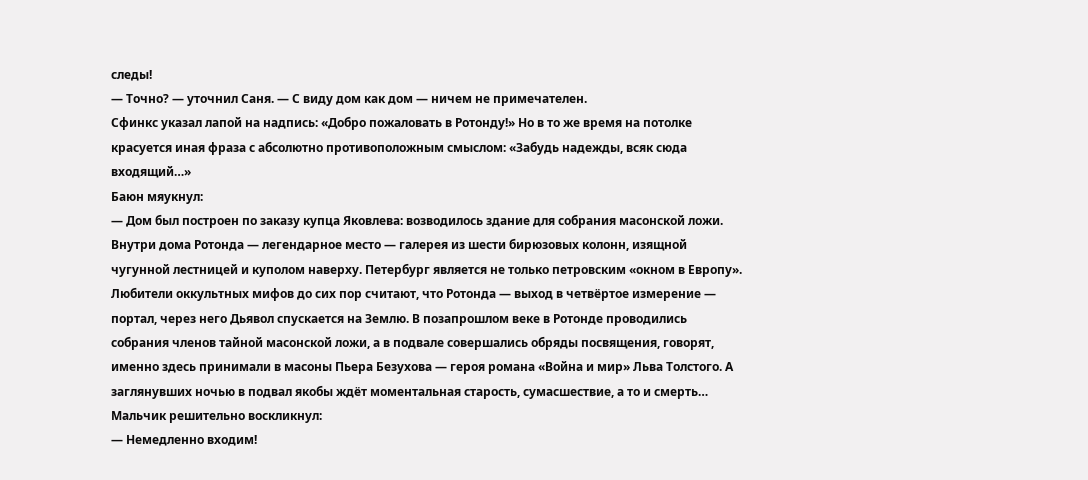следы!
— Точно? — уточнил Саня. — С виду дом как дом — ничем не примечателен.
Сфинкс указал лапой на надпись: «Добро пожаловать в Ротонду!» Но в то же время на потолке красуется иная фраза с абсолютно противоположным смыслом: «Забудь надежды, всяк сюда входящий…»
Баюн мяукнул:
— Дом был построен по заказу купца Яковлева: возводилось здание для собрания масонской ложи. Внутри дома Ротонда — легендарное место — галерея из шести бирюзовых колонн, изящной чугунной лестницей и куполом наверху. Петербург является не только петровским «окном в Европу». Любители оккультных мифов до сих пор считают, что Ротонда — выход в четвёртое измерение — портал, через него Дьявол спускается на Землю. В позапрошлом веке в Ротонде проводились собрания членов тайной масонской ложи, а в подвале совершались обряды посвящения, говорят, именно здесь принимали в масоны Пьера Безухова — героя романа «Война и мир» Льва Толстого. А заглянувших ночью в подвал якобы ждёт моментальная старость, сумасшествие, а то и смерть…
Мальчик решительно воскликнул:
— Немедленно входим!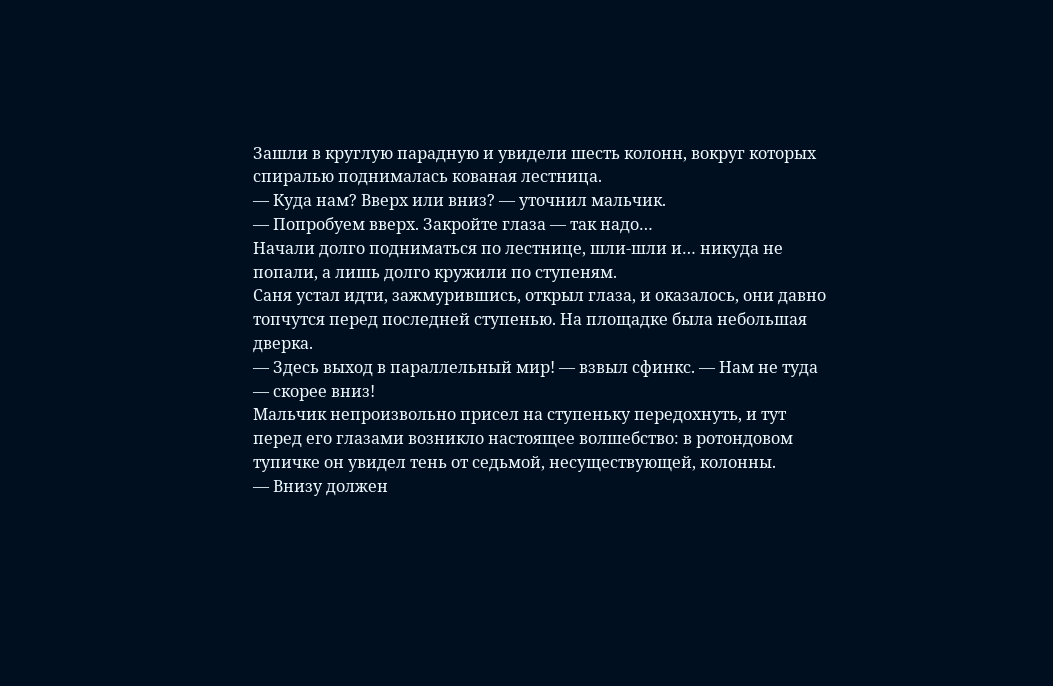Зашли в круглую парадную и увидели шесть колонн, вокруг которых спиралью поднималась кованая лестница.
— Куда нам? Вверх или вниз? — уточнил мальчик.
— Попробуем вверх. Закройте глаза — так надо…
Начали долго подниматься по лестнице, шли-шли и… никуда не попали, а лишь долго кружили по ступеням.
Саня устал идти, зажмурившись, открыл глаза, и оказалось, они давно топчутся перед последней ступенью. На площадке была небольшая дверка.
— Здесь выход в параллельный мир! — взвыл сфинкс. — Нам не туда — скорее вниз!
Мальчик непроизвольно присел на ступеньку передохнуть, и тут перед его глазами возникло настоящее волшебство: в ротондовом тупичке он увидел тень от седьмой, несуществующей, колонны.
— Внизу должен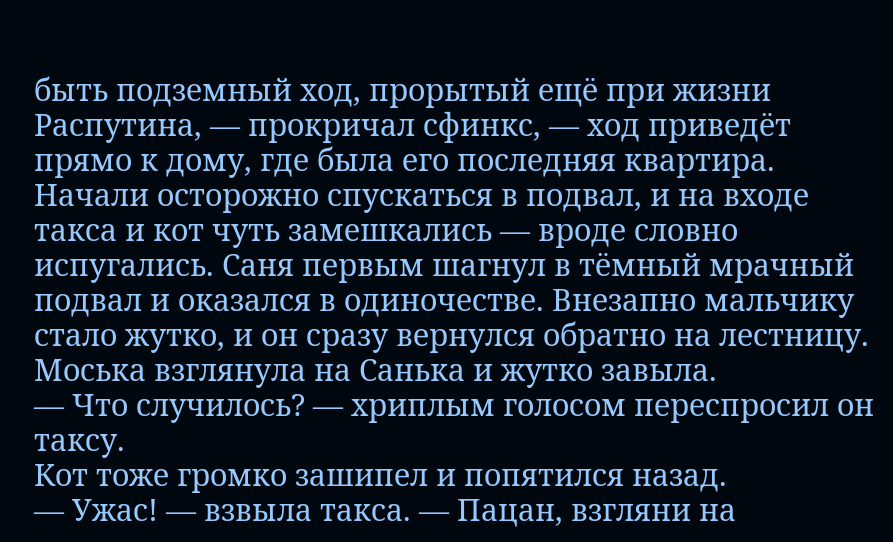быть подземный ход, прорытый ещё при жизни Распутина, — прокричал сфинкс, — ход приведёт прямо к дому, где была его последняя квартира.
Начали осторожно спускаться в подвал, и на входе такса и кот чуть замешкались — вроде словно испугались. Саня первым шагнул в тёмный мрачный подвал и оказался в одиночестве. Внезапно мальчику стало жутко, и он сразу вернулся обратно на лестницу.
Моська взглянула на Санька и жутко завыла.
— Что случилось? — хриплым голосом переспросил он таксу.
Кот тоже громко зашипел и попятился назад.
— Ужас! — взвыла такса. — Пацан, взгляни на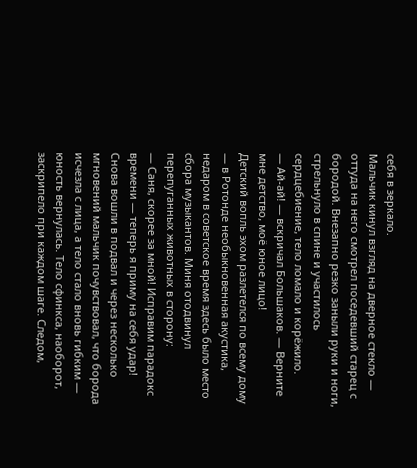себя в зеркало.
Мальчик кинул взгляд на дверное стекло — оттуда на него смотрел поседевший старец с бородой. Внезапно резко заныли руки и ноги, стрельнуло в спине и участилось сердцебиение, тело ломало и корёжило.
— Ай-ай! — вскричал Большаков. — Верните мне детство, моё юное лицо!
Детский вопль эхом разлетелся по всему дому — в Ротонде необыкновенная акустика, недаром в советское время здесь было место сбора музыкантов. Миня отодвинул перепуганных животных в сторону:
— Саня, скорее за мной! Исправим парадокс времени — теперь я приму на себя удар!
Снова вошли в подвал и через несколько мгновений мальчик почувствовал, что борода исчезла с лица, а тело стало вновь гибким — юность вернулась. Тело сфинкса, наоборот, заскрипело при каждом шаге. Следом,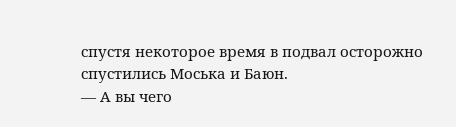спустя некоторое время в подвал осторожно спустились Моська и Баюн.
— А вы чего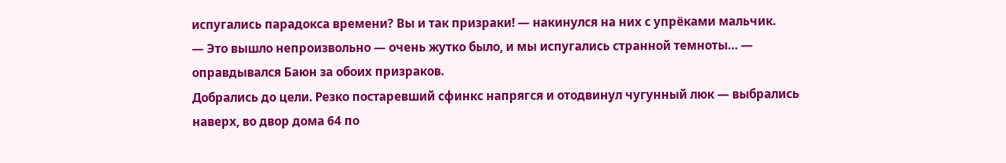испугались парадокса времени? Вы и так призраки! — накинулся на них с упрёками мальчик.
— Это вышло непроизвольно — очень жутко было, и мы испугались странной темноты… — оправдывался Баюн за обоих призраков.
Добрались до цели. Резко постаревший сфинкс напрягся и отодвинул чугунный люк — выбрались наверх, во двор дома 64 по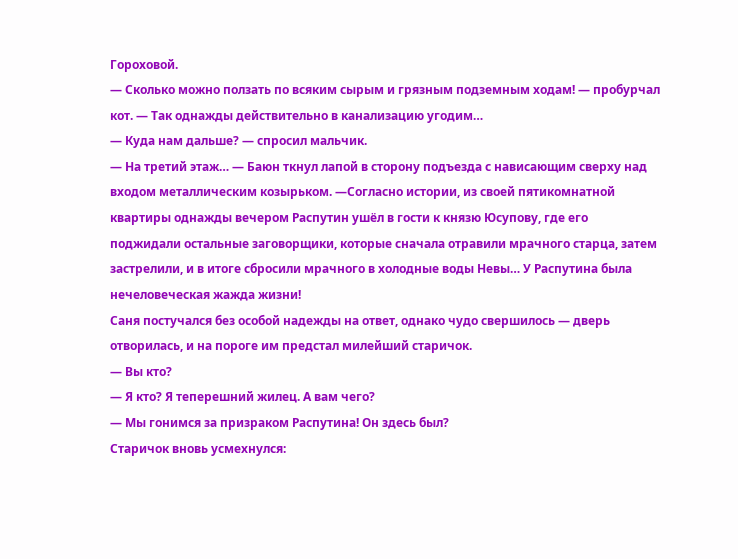Гороховой.
— Сколько можно ползать по всяким сырым и грязным подземным ходам! — пробурчал кот. — Так однажды действительно в канализацию угодим…
— Куда нам дальше? — спросил мальчик.
— На третий этаж… — Баюн ткнул лапой в сторону подъезда с нависающим сверху над входом металлическим козырьком. —Согласно истории, из своей пятикомнатной квартиры однажды вечером Распутин ушёл в гости к князю Юсупову, где его поджидали остальные заговорщики, которые сначала отравили мрачного старца, затем застрелили, и в итоге сбросили мрачного в холодные воды Невы… У Распутина была нечеловеческая жажда жизни!
Саня постучался без особой надежды на ответ, однако чудо свершилось — дверь отворилась, и на пороге им предстал милейший старичок.
— Вы кто?
— Я кто? Я теперешний жилец. А вам чего?
— Мы гонимся за призраком Распутина! Он здесь был?
Старичок вновь усмехнулся: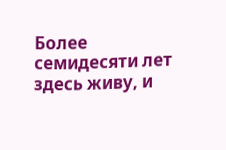Более семидесяти лет здесь живу, и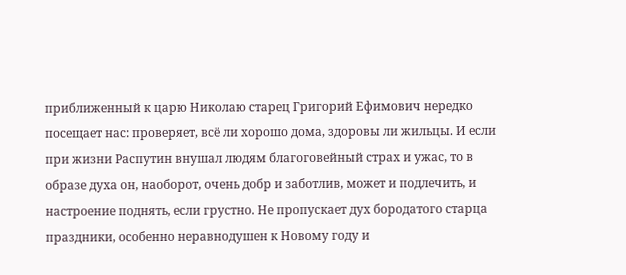приближенный к царю Николаю старец Григорий Ефимович нередко посещает нас: проверяет, всё ли хорошо дома, здоровы ли жильцы. И если при жизни Распутин внушал людям благоговейный страх и ужас, то в образе духа он, наоборот, очень добр и заботлив, может и подлечить, и настроение поднять, если грустно. Не пропускает дух бородатого старца праздники, особенно неравнодушен к Новому году и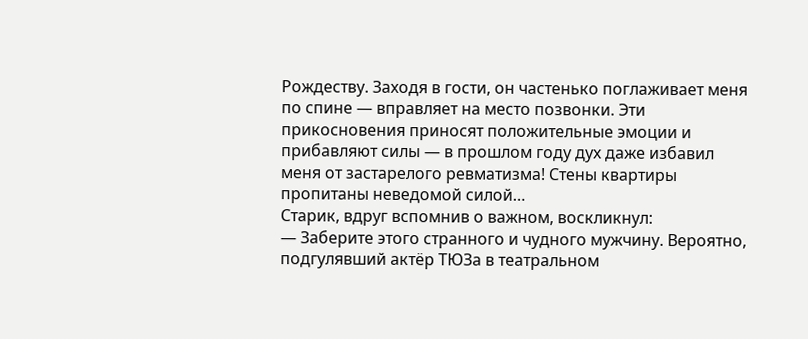Рождеству. Заходя в гости, он частенько поглаживает меня по спине — вправляет на место позвонки. Эти прикосновения приносят положительные эмоции и прибавляют силы — в прошлом году дух даже избавил меня от застарелого ревматизма! Стены квартиры пропитаны неведомой силой…
Старик, вдруг вспомнив о важном, воскликнул:
— Заберите этого странного и чудного мужчину. Вероятно, подгулявший актёр ТЮЗа в театральном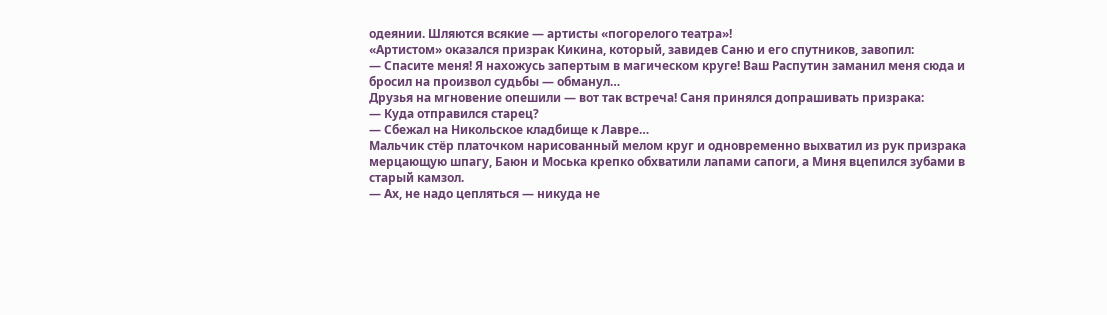одеянии. Шляются всякие — артисты «погорелого театра»!
«Артистом» оказался призрак Кикина, который, завидев Саню и его спутников, завопил:
— Спасите меня! Я нахожусь запертым в магическом круге! Ваш Распутин заманил меня сюда и бросил на произвол судьбы — обманул…
Друзья на мгновение опешили — вот так встреча! Саня принялся допрашивать призрака:
— Куда отправился старец?
— Сбежал на Никольское кладбище к Лавре…
Мальчик стёр платочком нарисованный мелом круг и одновременно выхватил из рук призрака мерцающую шпагу, Баюн и Моська крепко обхватили лапами сапоги, а Миня вцепился зубами в старый камзол.
— Ах, не надо цепляться — никуда не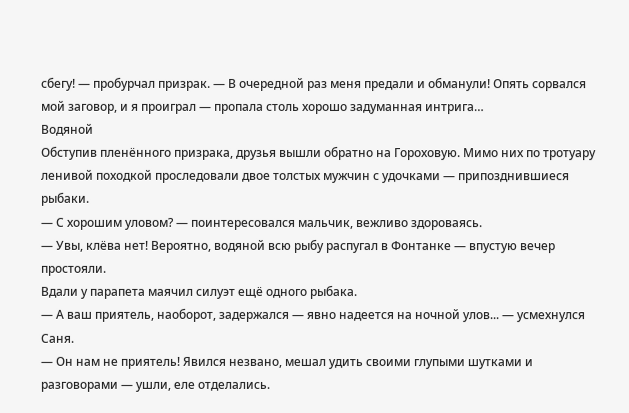сбегу! — пробурчал призрак. — В очередной раз меня предали и обманули! Опять сорвался мой заговор, и я проиграл — пропала столь хорошо задуманная интрига…
Водяной
Обступив пленённого призрака, друзья вышли обратно на Гороховую. Мимо них по тротуару ленивой походкой проследовали двое толстых мужчин с удочками — припозднившиеся рыбаки.
— С хорошим уловом? — поинтересовался мальчик, вежливо здороваясь.
— Увы, клёва нет! Вероятно, водяной всю рыбу распугал в Фонтанке — впустую вечер простояли.
Вдали у парапета маячил силуэт ещё одного рыбака.
— А ваш приятель, наоборот, задержался — явно надеется на ночной улов... — усмехнулся Саня.
— Он нам не приятель! Явился незвано, мешал удить своими глупыми шутками и разговорами — ушли, еле отделались.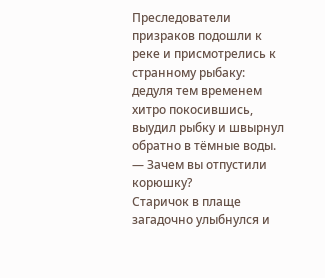Преследователи призраков подошли к реке и присмотрелись к странному рыбаку: дедуля тем временем хитро покосившись, выудил рыбку и швырнул обратно в тёмные воды.
— Зачем вы отпустили корюшку?
Старичок в плаще загадочно улыбнулся и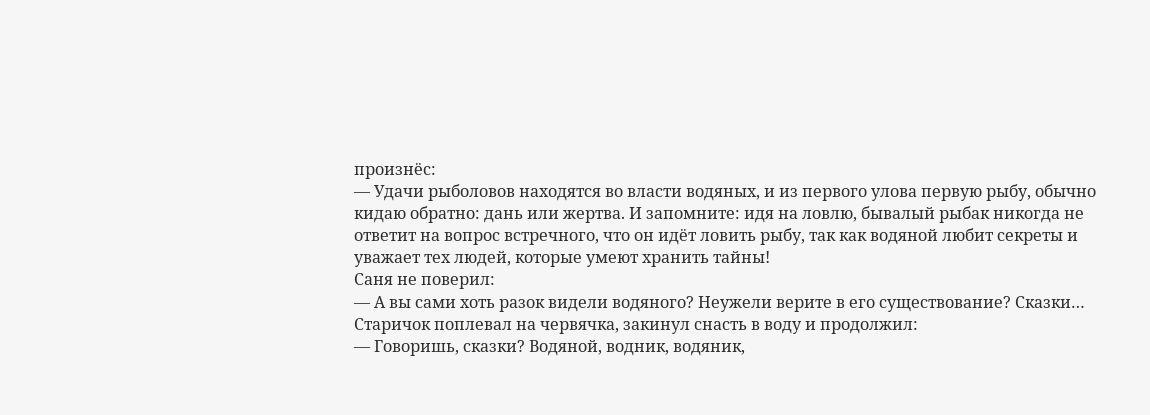произнёс:
— Удачи рыболовов находятся во власти водяных, и из первого улова первую рыбу, обычно кидаю обратно: дань или жертва. И запомните: идя на ловлю, бывалый рыбак никогда не ответит на вопрос встречного, что он идёт ловить рыбу, так как водяной любит секреты и уважает тех людей, которые умеют хранить тайны!
Саня не поверил:
— А вы сами хоть разок видели водяного? Неужели верите в его существование? Сказки…
Старичок поплевал на червячка, закинул снасть в воду и продолжил:
— Говоришь, сказки? Водяной, водник, водяник,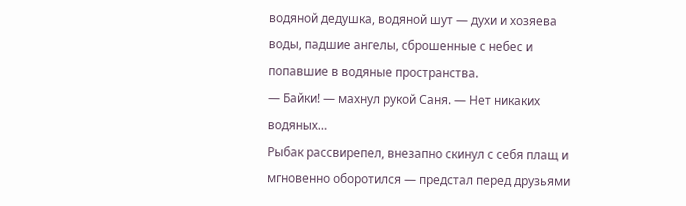водяной дедушка, водяной шут — духи и хозяева воды, падшие ангелы, сброшенные с небес и попавшие в водяные пространства.
— Байки! — махнул рукой Саня. — Нет никаких водяных…
Рыбак рассвирепел, внезапно скинул с себя плащ и мгновенно оборотился — предстал перед друзьями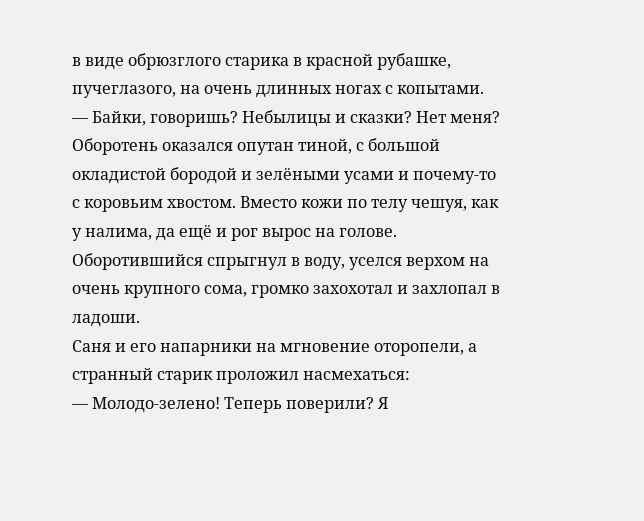в виде обрюзглого старика в красной рубашке, пучеглазого, на очень длинных ногах с копытами.
— Байки, говоришь? Небылицы и сказки? Нет меня?
Оборотень оказался опутан тиной, с большой окладистой бородой и зелёными усами и почему-то с коровьим хвостом. Вместо кожи по телу чешуя, как у налима, да ещё и рог вырос на голове. Оборотившийся спрыгнул в воду, уселся верхом на очень крупного сома, громко захохотал и захлопал в ладоши.
Саня и его напарники на мгновение оторопели, а странный старик проложил насмехаться:
— Молодо-зелено! Теперь поверили? Я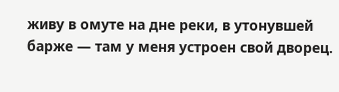живу в омуте на дне реки, в утонувшей барже — там у меня устроен свой дворец.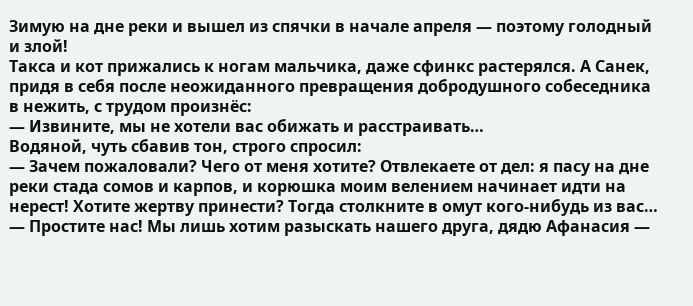Зимую на дне реки и вышел из спячки в начале апреля — поэтому голодный и злой!
Такса и кот прижались к ногам мальчика, даже сфинкс растерялся. А Санек, придя в себя после неожиданного превращения добродушного собеседника в нежить, с трудом произнёс:
— Извините, мы не хотели вас обижать и расстраивать…
Водяной, чуть сбавив тон, строго спросил:
— Зачем пожаловали? Чего от меня хотите? Отвлекаете от дел: я пасу на дне реки стада сомов и карпов, и корюшка моим велением начинает идти на нерест! Хотите жертву принести? Тогда столкните в омут кого-нибудь из вас…
— Простите нас! Мы лишь хотим разыскать нашего друга, дядю Афанасия —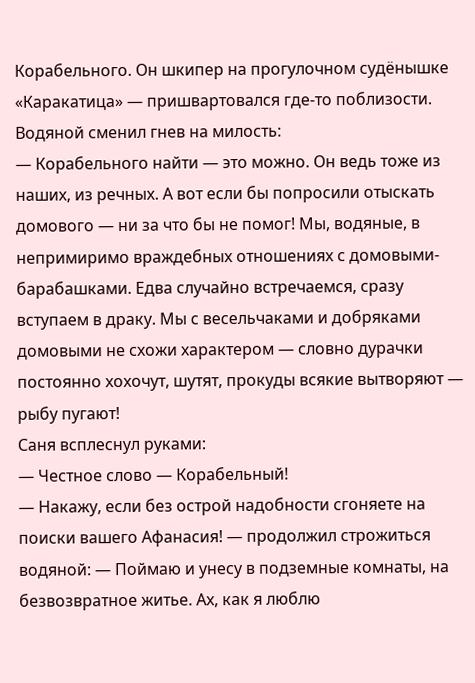Корабельного. Он шкипер на прогулочном судёнышке «Каракатица» — пришвартовался где-то поблизости.
Водяной сменил гнев на милость:
— Корабельного найти — это можно. Он ведь тоже из наших, из речных. А вот если бы попросили отыскать домового — ни за что бы не помог! Мы, водяные, в непримиримо враждебных отношениях с домовыми-барабашками. Едва случайно встречаемся, сразу вступаем в драку. Мы с весельчаками и добряками домовыми не схожи характером — словно дурачки постоянно хохочут, шутят, прокуды всякие вытворяют — рыбу пугают!
Саня всплеснул руками:
— Честное слово — Корабельный!
— Накажу, если без острой надобности сгоняете на поиски вашего Афанасия! — продолжил строжиться водяной: — Поймаю и унесу в подземные комнаты, на безвозвратное житье. Ах, как я люблю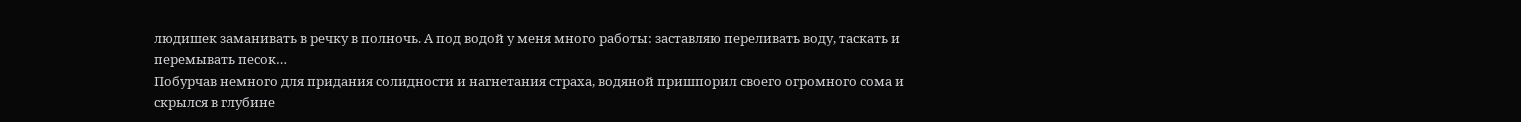людишек заманивать в речку в полночь. А под водой у меня много работы: заставляю переливать воду, таскать и перемывать песок…
Побурчав немного для придания солидности и нагнетания страха, водяной пришпорил своего огромного сома и скрылся в глубине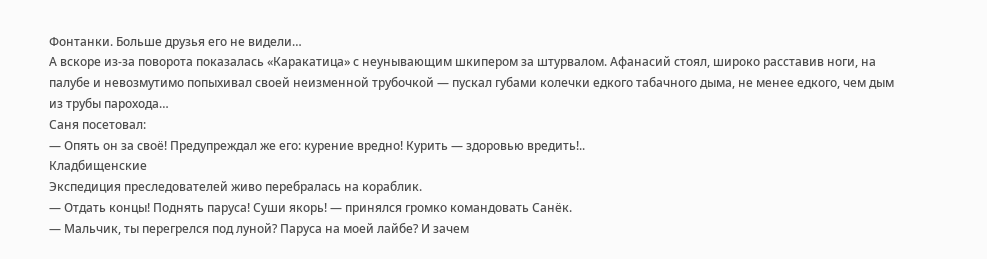Фонтанки. Больше друзья его не видели…
А вскоре из-за поворота показалась «Каракатица» с неунывающим шкипером за штурвалом. Афанасий стоял, широко расставив ноги, на палубе и невозмутимо попыхивал своей неизменной трубочкой — пускал губами колечки едкого табачного дыма, не менее едкого, чем дым из трубы парохода…
Саня посетовал:
— Опять он за своё! Предупреждал же его: курение вредно! Курить — здоровью вредить!..
Кладбищенские
Экспедиция преследователей живо перебралась на кораблик.
— Отдать концы! Поднять паруса! Суши якорь! — принялся громко командовать Санёк.
— Мальчик, ты перегрелся под луной? Паруса на моей лайбе? И зачем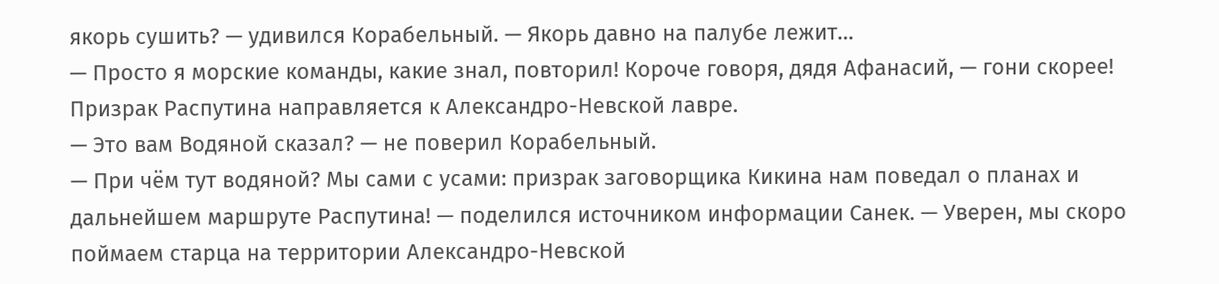якорь сушить? — удивился Корабельный. — Якорь давно на палубе лежит…
— Просто я морские команды, какие знал, повторил! Короче говоря, дядя Афанасий, — гони скорее! Призрак Распутина направляется к Александро-Невской лавре.
— Это вам Водяной сказал? — не поверил Корабельный.
— При чём тут водяной? Мы сами с усами: призрак заговорщика Кикина нам поведал о планах и дальнейшем маршруте Распутина! — поделился источником информации Санек. — Уверен, мы скоро поймаем старца на территории Александро-Невской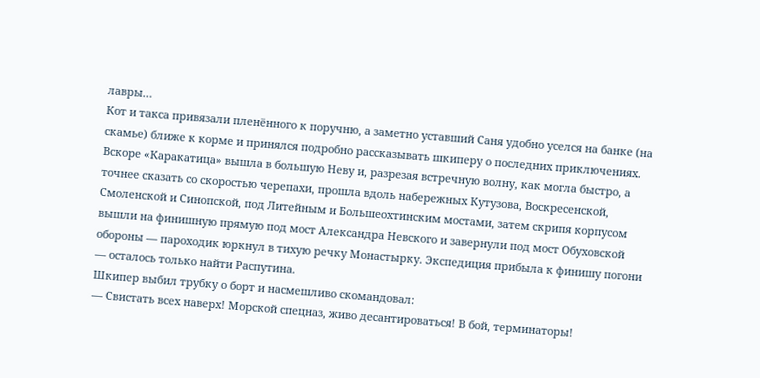лавры…
Кот и такса привязали пленённого к поручню, а заметно уставший Саня удобно уселся на банке (на скамье) ближе к корме и принялся подробно рассказывать шкиперу о последних приключениях.
Вскоре «Каракатица» вышла в большую Неву и, разрезая встречную волну, как могла быстро, а точнее сказать со скоростью черепахи, прошла вдоль набережных Кутузова, Воскресенской, Смоленской и Синопской, под Литейным и Большеохтинским мостами, затем скрипя корпусом вышли на финишную прямую под мост Александра Невского и завернули под мост Обуховской обороны — пароходик юркнул в тихую речку Монастырку. Экспедиция прибыла к финишу погони — осталось только найти Распутина.
Шкипер выбил трубку о борт и насмешливо скомандовал:
— Свистать всех наверх! Морской спецназ, живо десантироваться! В бой, терминаторы!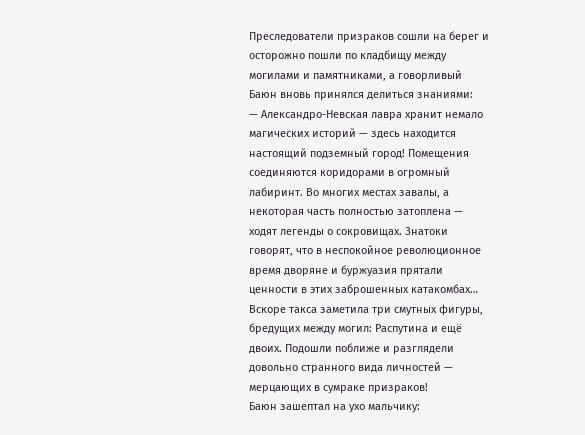Преследователи призраков сошли на берег и осторожно пошли по кладбищу между могилами и памятниками, а говорливый Баюн вновь принялся делиться знаниями:
— Александро-Невская лавра хранит немало магических историй — здесь находится настоящий подземный город! Помещения соединяются коридорами в огромный лабиринт. Во многих местах завалы, а некоторая часть полностью затоплена — ходят легенды о сокровищах. Знатоки говорят, что в неспокойное революционное время дворяне и буржуазия прятали ценности в этих заброшенных катакомбах…
Вскоре такса заметила три смутных фигуры, бредущих между могил: Распутина и ещё двоих. Подошли поближе и разглядели довольно странного вида личностей — мерцающих в сумраке призраков!
Баюн зашептал на ухо мальчику: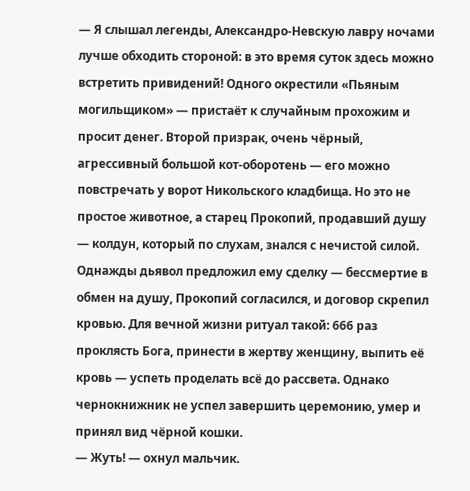— Я слышал легенды, Александро-Невскую лавру ночами лучше обходить стороной: в это время суток здесь можно встретить привидений! Одного окрестили «Пьяным могильщиком» — пристаёт к случайным прохожим и просит денег. Второй призрак, очень чёрный, агрессивный большой кот-оборотень — его можно повстречать у ворот Никольского кладбища. Но это не простое животное, а старец Прокопий, продавший душу — колдун, который по слухам, знался с нечистой силой. Однажды дьявол предложил ему сделку — бессмертие в обмен на душу, Прокопий согласился, и договор скрепил кровью. Для вечной жизни ритуал такой: 666 раз проклясть Бога, принести в жертву женщину, выпить её кровь — успеть проделать всё до рассвета. Однако чернокнижник не успел завершить церемонию, умер и принял вид чёрной кошки.
— Жуть! — охнул мальчик.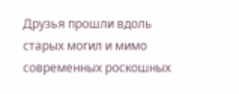Друзья прошли вдоль старых могил и мимо современных роскошных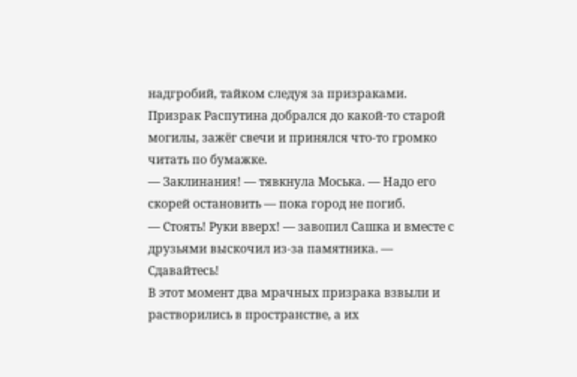надгробий, тайком следуя за призраками. Призрак Распутина добрался до какой-то старой могилы, зажёг свечи и принялся что-то громко читать по бумажке.
— Заклинания! — тявкнула Моська. — Надо его скорей остановить — пока город не погиб.
— Стоять! Руки вверх! — завопил Сашка и вместе с друзьями выскочил из-за памятника. — Сдавайтесь!
В этот момент два мрачных призрака взвыли и растворились в пространстве, а их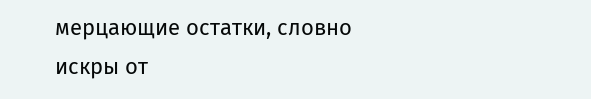мерцающие остатки, словно искры от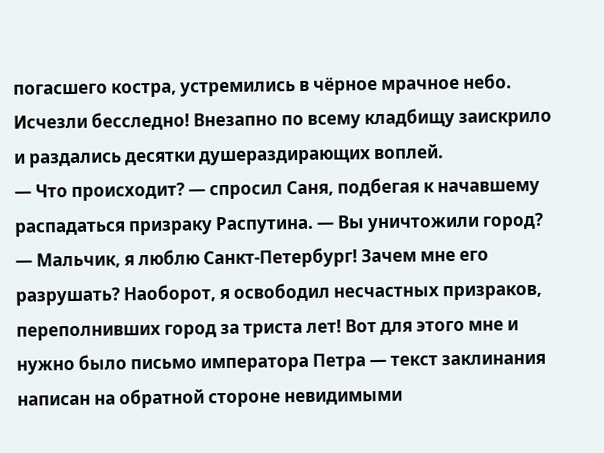погасшего костра, устремились в чёрное мрачное небо. Исчезли бесследно! Внезапно по всему кладбищу заискрило и раздались десятки душераздирающих воплей.
— Что происходит? — спросил Саня, подбегая к начавшему распадаться призраку Распутина. — Вы уничтожили город?
— Мальчик, я люблю Санкт-Петербург! Зачем мне его разрушать? Наоборот, я освободил несчастных призраков, переполнивших город за триста лет! Вот для этого мне и нужно было письмо императора Петра — текст заклинания написан на обратной стороне невидимыми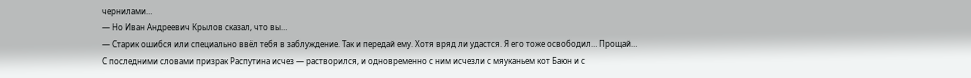чернилами…
— Но Иван Андреевич Крылов сказал, что вы…
— Старик ошибся или специально ввёл тебя в заблуждение. Так и передай ему. Хотя вряд ли удастся. Я его тоже освободил… Прощай…
С последними словами призрак Распутина исчез — растворился, и одновременно с ним исчезли с мяуканьем кот Баюн и с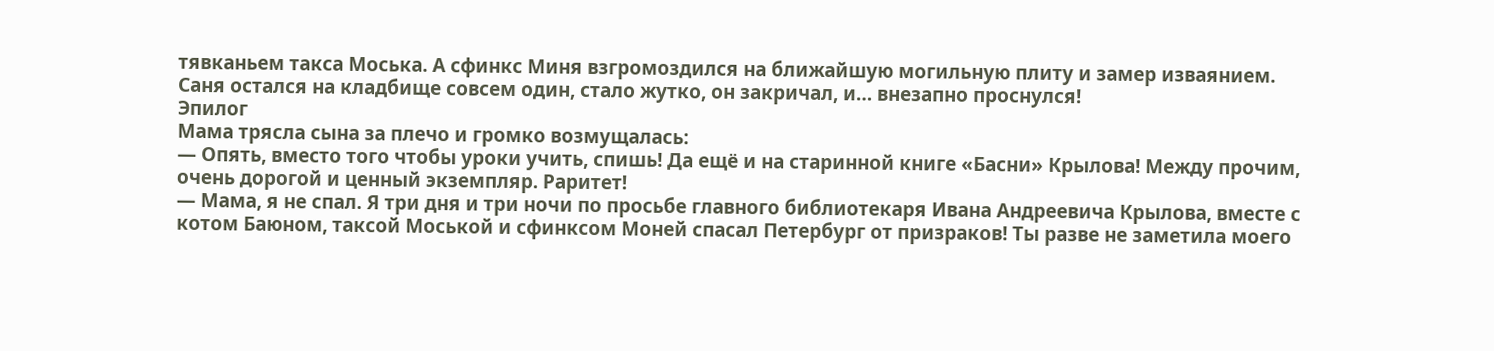тявканьем такса Моська. А сфинкс Миня взгромоздился на ближайшую могильную плиту и замер изваянием.
Саня остался на кладбище совсем один, стало жутко, он закричал, и… внезапно проснулся!
Эпилог
Мама трясла сына за плечо и громко возмущалась:
— Опять, вместо того чтобы уроки учить, спишь! Да ещё и на старинной книге «Басни» Крылова! Между прочим, очень дорогой и ценный экземпляр. Раритет!
— Мама, я не спал. Я три дня и три ночи по просьбе главного библиотекаря Ивана Андреевича Крылова, вместе с котом Баюном, таксой Моськой и сфинксом Моней спасал Петербург от призраков! Ты разве не заметила моего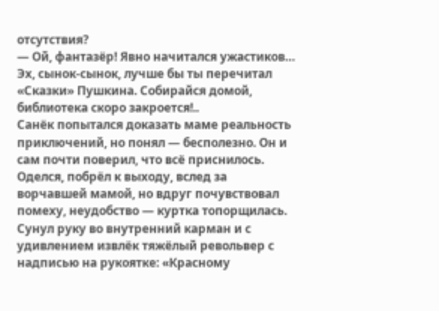отсутствия?
— Ой, фантазёр! Явно начитался ужастиков… Эх, сынок-сынок, лучше бы ты перечитал «Сказки» Пушкина. Собирайся домой, библиотека скоро закроется!..
Санёк попытался доказать маме реальность приключений, но понял — бесполезно. Он и сам почти поверил, что всё приснилось. Оделся, побрёл к выходу, вслед за ворчавшей мамой, но вдруг почувствовал помеху, неудобство — куртка топорщилась. Сунул руку во внутренний карман и с удивлением извлёк тяжёлый револьвер с надписью на рукоятке: «Красному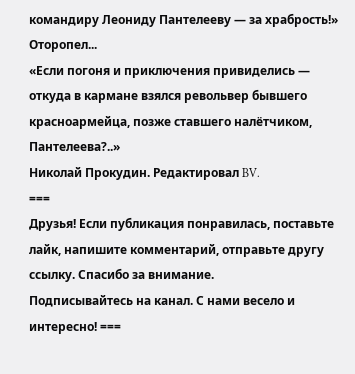командиру Леониду Пантелееву — за храбрость!»
Оторопел...
«Если погоня и приключения привиделись — откуда в кармане взялся револьвер бывшего красноармейца, позже ставшего налётчиком, Пантелеева?..»
Николай Прокудин. Редактировал BV.
===
Друзья! Если публикация понравилась, поставьте лайк, напишите комментарий, отправьте другу ссылку. Спасибо за внимание.
Подписывайтесь на канал. С нами весело и интересно! ===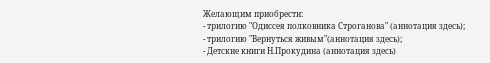Желающим приобрести:
- трилогию "Одиссея полковника Строганова" (аннотация здесь);
- трилогию "Вернуться живым"(аннотация здесь);
- Детские книги Н.Прокудина (аннотация здесь)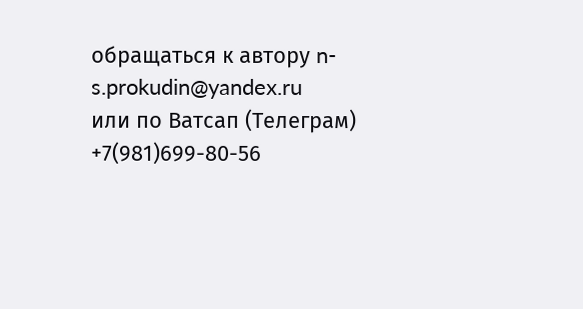обращаться к автору n-s.prokudin@yandex.ru
или по Ватсап (Телеграм) +7(981)699-80-56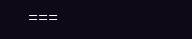===